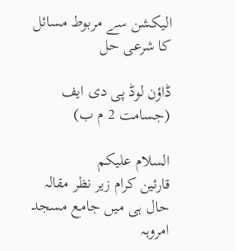الیکشن سے مربوط مسائل کا شرعی حل

ڈاؤن لوڈ پی دی ایف (جسامت 2 م ب)

السلام علیکم
قارئین کرام زیر نظر مقالہ حال ہی میں جامع مسجد امروہہ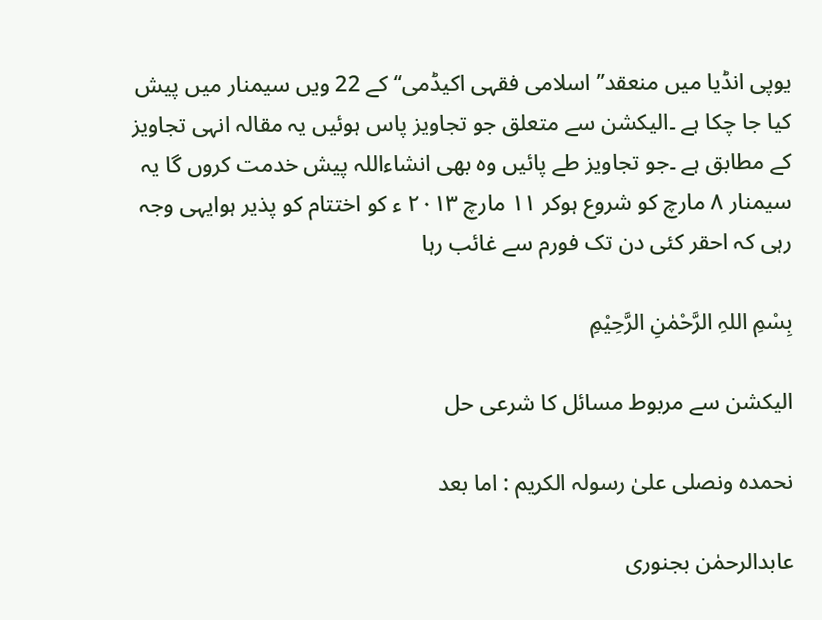یوپی انڈیا میں منعقد’’ اسلامی فقہی اکیڈمی‘‘ کے 22 ویں سیمنار میں پیش کیا جا چکا ہے ۔الیکشن سے متعلق جو تجاویز پاس ہوئیں یہ مقالہ انہی تجاویز کے مطابق ہے ۔جو تجاویز طے پائیں وہ بھی انشاءاللہ پیش خدمت کروں گا یہ سیمنار ۸ مارچ کو شروع ہوکر ۱۱ مارچ ۲۰۱۳ ء کو اختتام کو پذیر ہوایہی وجہ رہی کہ احقر کئی دن تک فورم سے غائب رہا

بِسْمِ اللہِ الرَّحْمٰنِ الرَّحِيْمِ

الیکشن سے مربوط مسائل کا شرعی حل

نحمدہ ونصلی علیٰ رسولہ الکریم : اما بعد

عابدالرحمٰن بجنوری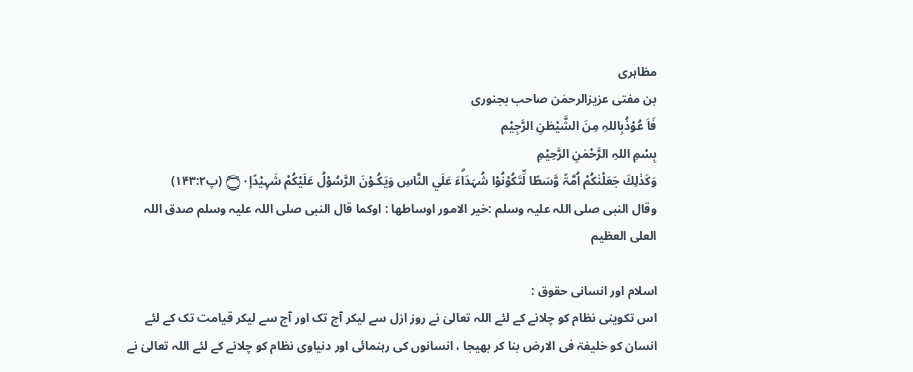مظاہری
بن مفتی عزیزالرحمٰن صاحب بجنوری
فَاَ عُوْذُبِاللہِ مِنَ الشَّیْطٰنِ الرَّجِیْم
بِسْمِ اللہِ الرَّحْمٰنِ الرَّحِيْمِ
وَكَذٰلِكَ جَعَلْنٰكُمْ اُمَّۃً وَّسَطًا لِّتَكُوْنُوْا شُہَدَاۗءَ عَلَي النَّاسِ وَيَكُـوْنَ الرَّسُوْلُ عَلَيْكُمْ شَہِيْدًا۝۰ۭ (پ۱۴۳:۲)
وقال النبی صلی اللہ علیہ وسلم :خیر الامور اوساطھا : اوکما قال النبی صلی اللہ علیہ وسلم صدق اللہ العلی العظیم

اسلام اور انسانی حقوق :
اس تکوینی نظام کو چلانے کے لئے اللہ تعالیٰ نے روز ازل سے لیکر آج تک اور آج سے لیکر قیامت تک کے لئے انسان کو خلیفۃ فی الارض بنا کر بھیجا ، انسانوں کی رہنمائی اور دنیاوی نظام کو چلانے کے لئے اللہ تعالیٰ نے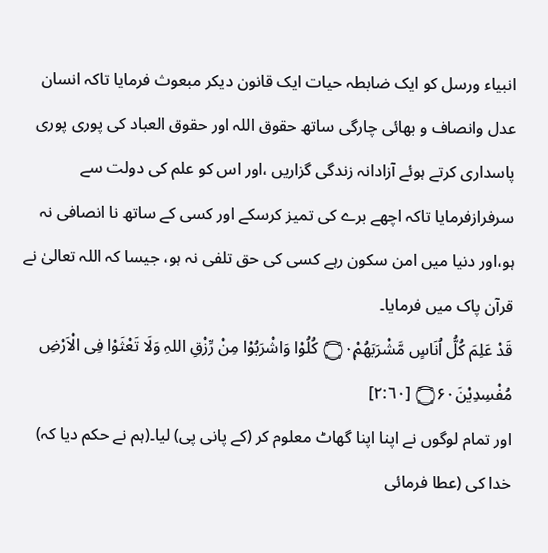انبیاء ورسل کو ایک ضابطہ حیات ایک قانون دیکر مبعوث فرمایا تاکہ انسان عدل وانصاف و بھائی چارگی ساتھ حقوق اللہ اور حقوق العباد کی پوری پوری پاسداری کرتے ہوئے آزادانہ زندگی گزاریں ،اور اس کو علم کی دولت سے سرفرازفرمایا تاکہ اچھے برے کی تمیز کرسکے اور کسی کے ساتھ نا انصافی نہ ہو،اور دنیا میں امن سکون رہے کسی کی حق تلفی نہ ہو، جیسا کہ اللہ تعالیٰ نے قرآن پاک میں فرمایا۔
قَدْ عَلِمَ كُلُّ اُنَاسٍ مَّشْرَبَھُمْ۝۰ۭ كُلُوْا وَاشْرَبُوْا مِنْ رِّزْقِ اللہِ وَلَا تَعْثَوْا فِى الْاَرْضِ مُفْسِدِيْنَ۝۶۰ [٢:٦٠]
اور تمام لوگوں نے اپنا اپنا گھاٹ معلوم کر (کے پانی پی) لیا۔(ہم نے حکم دیا کہ) خدا کی (عطا فرمائی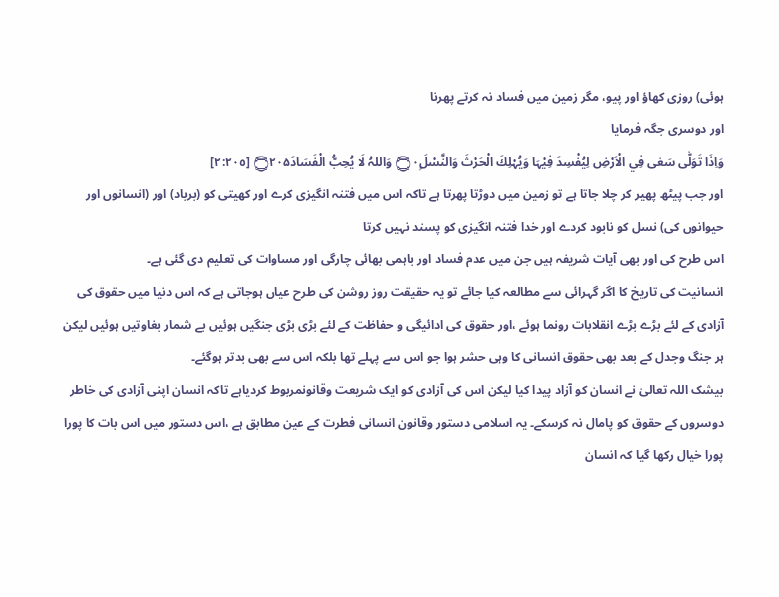ہوئی) روزی کھاؤ اور پیو، مگر زمین میں فساد نہ کرتے پھرنا
اور دوسری جگہ فرمایا
وَاِذَا تَوَلّٰى سَعٰى فِي الْاَرْضِ لِيُفْسِدَ فِيْہَا وَيُہْلِكَ الْحَرْثَ وَالنَّسْلَ۝۰ۭ وَاللہُ لَا يُحِبُّ الْفَسَادَ۝۲۰۵ [٢:٢٠٥]
اور جب پیٹھ پھیر کر چلا جاتا ہے تو زمین میں دوڑتا پھرتا ہے تاکہ اس میں فتنہ انگیزی کرے اور کھیتی کو (برباد) اور (انسانوں اور حیوانوں کی) نسل کو نابود کردے اور خدا فتنہ انگیزی کو پسند نہیں کرتا
اس طرح کی اور بھی آیات شریفہ ہیں جن میں عدم فساد اور باہمی بھائی چارگی اور مساوات کی تعلیم دی گئی ہے۔
انسانیت کی تاریخ کا اگر گہرائی سے مطالعہ کیا جائے تو یہ حقیقت روز روشن کی طرح عیاں ہوجاتی ہے کہ اس دنیا میں حقوق کی آزادی کے لئے بڑے بڑے انقلابات رونما ہوئے ،اور حقوق کی ادائیگی و حفاظت کے لئے بڑی بڑی جنگیں ہوئیں بے شمار بغاوتیں ہوئیں لیکن ہر جنگ وجدل کے بعد بھی حقوق انسانی کا وہی حشر ہوا جو اس سے پہلے تھا بلکہ اس سے بھی بدتر ہوگئے۔
بیشک اللہ تعالیٰ نے انسان کو آزاد پیدا کیا لیکن اس کی آزادی کو ایک شریعت وقانونمربوط کردیاہے تاکہ انسان اپنی آزادی کی خاطر دوسروں کے حقوق کو پامال نہ کرسکے۔ یہ اسلامی دستور وقانون انسانی فطرت کے عین مطابق ہے ،اس دستور میں اس بات کا پورا پورا خیال رکھا گیا کہ انسان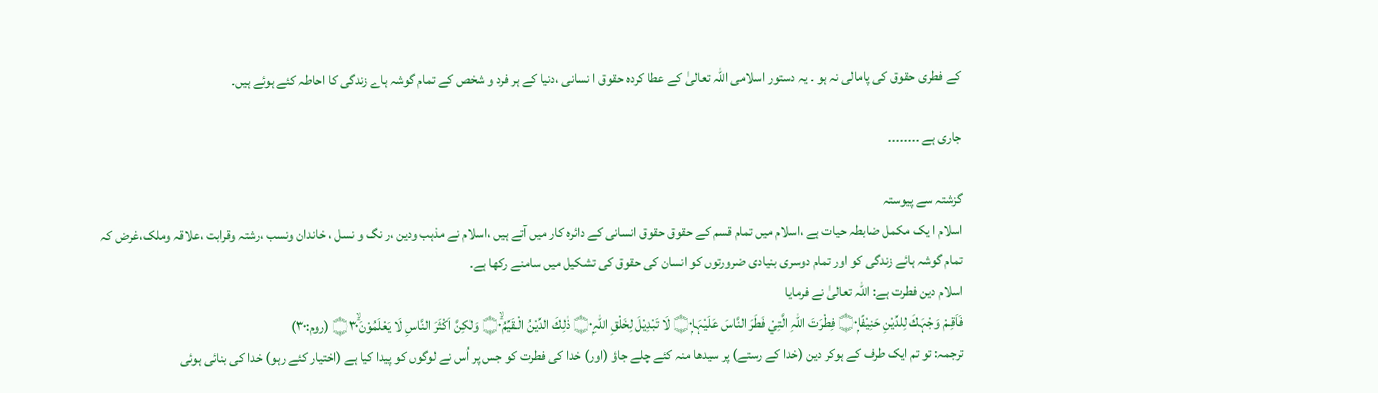کے فطری حقوق کی پامالی نہ ہو ۔ یہ دستور اسلامی اللہ تعالیٰ کے عطا کردہ حقوق ا نسانی ،دنیا کے ہر فرد و شخص کے تمام گوشہ ہاے زندگی کا احاطہ کئے ہوئے ہیں۔

جاری ہے ۔۔۔۔۔۔۔۔

گزشتہ سے پیوستہ
اسلام ا یک مکمل ضابطہ حیات ہے ،اسلام میں تمام قسم کے حقوق حقوق انسانی کے دائرہ کار میں آتے ہیں ،اسلام نے مذہب ودین ،ر نگ و نسل ، خاندان ونسب ،رشتہ وقرابت ،علاقہ وملک،غرض کہ تمام گوشہ ہائے زندگی کو اور تمام دوسری بنیادی ضرورتوں کو انسان کی حقوق کی تشکیل میں سامنے رکھا ہے۔
اسلام دین فطرت ہے: اللہ تعالیٰ نے فرمایا
فَاَقِـمْ وَجْہَكَ لِلدِّيْنِ حَنِيْفًا۝۰ۭ فِطْرَتَ اللہِ الَّتِيْ فَطَرَ النَّاسَ عَلَيْہَا۝۰ۭ لَا تَبْدِيْلَ لِخَلْقِ اللہِ۝۰ۭ ذٰلِكَ الدِّيْنُ الْـقَيِّمُ۝۰ۤۙ وَلٰكِنَّ اَكْثَرَ النَّاسِ لَا يَعْلَمُوْنَ۝۳۰ۤۙ (روم:۳۰)
ترجمہ: تو تم ایک طرف کے ہوکر دین (خدا کے رستے) پر سیدھا منہ کئے چلے جاؤ (اور) خدا کی فطرت کو جس پر اُس نے لوگوں کو پیدا کیا ہے (اختیار کئے رہو) خدا کی بنائی ہوئی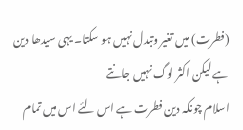(فطرت) میں تغیر وتبدل نہیں ہو سکتا۔ یہی سیدھا دین ہے لیکن اکثر لوگ نہیں جانتے
اسلام چونکہ دین فطرت ہے اس لئے اس میں تمام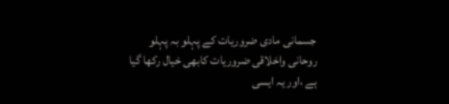جسمانی مادی ضروریات کے پہلو بہ پہلو روحانی واخلاقی ضروریات کابھی خیال رکھا گیا ہے ،اور یہ ایسی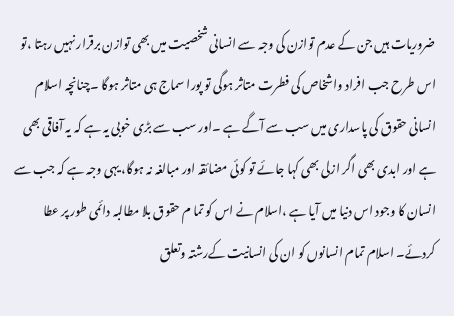ضروریات ہیں جن کے عدم توازن کی وجہ سے انسانی شخصیت میں بھی توازن برقرار نہیں رہتا ،تو اس طرح جب افراد واشخاص کی فطرت متاثر ہوگی تو پورا سماج ہی متاثر ہوگا ۔چنانچہ اسلام انسانی حقوق کی پاسداری میں سب سے آگے ہے ۔اور سب سے بڑی خوبی یہ ہے کہ یہ آفاقی بھی ہے اور ابدی بھی اگر ازلی بھی کہا جائے تو کوئی مضائقہ اور مبالغہ نہ ہوگا، یہی وجہ ہے کہ جب سے انسان کا وجود اس دنیا میں آیا ہے ،اسلام نے اس کو تما م حقوق بلا مطالبہ دائمی طور پر عطا کردئے۔ اسلام تمام انسانوں کو ان کی انسانیت کےرشتہ وتعلق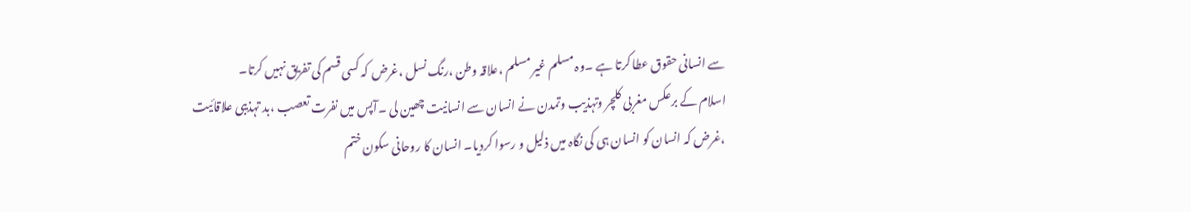سے انسانی حقوق عطا کرتا ہے ۔وہ مسلم غیر مسلم ،علاقہ وطن ،رنگ نسل ،غرض کہ کسی قسم کی تفریق نہیں کرتا۔
اسلام کے برعکس مغربی کلچر وتہذیب وتمدن نے انسان سے انسانیت چھین لی ۔آپس میں نفرت تعصب ،بد تہذیبی علاقائیت ،غرض کہ انسان کو انسان ہی کی نگاہ میں ذلیل و رسوا کردیا۔ انسان کا روحانی سکون ختم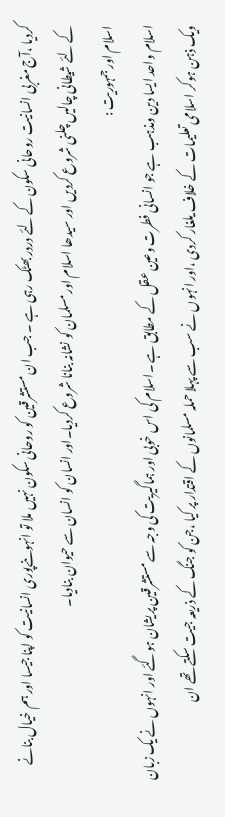کردیا ،آج مغربی انسانیت روحانی سکون کے لئے دردر بھٹک رہی ہے ۔ جب ان مستشرقین کو روحانی سکون نہیں ملا تو انہوںنےپوری انسانیت کو اپنا جیسا اور ہم خیال بنانے کے لئے شیطانی چالیں چلنی شروع کردیں اور سیدھا اسلام اور مسلمان کو نشانہ بنانا شروع کردیا۔اور انسان کو انسان سے حیوان بنادیا۔
اسلام اور جمہوریت :
اسلام واحد ایسا دین ومذہب ہے جو انسانی فطرت وعین عقل کے مطابق ہے ۔اسلام کی اس خوبی اور ہماگیریت کی وجہ سے مستشرقین پریشان ہوگئے اور انہوں نے یک زبان ویک ذہن ہوکر اسلامی تعلیمات کے خلاف یلغار کردی ،اور انہوں نے سب سے پہلا حملہ مسلمانوں کے اقتدار پر کیا ،جن کو جنگ کے ذریعہ جیت سکتے تھے ان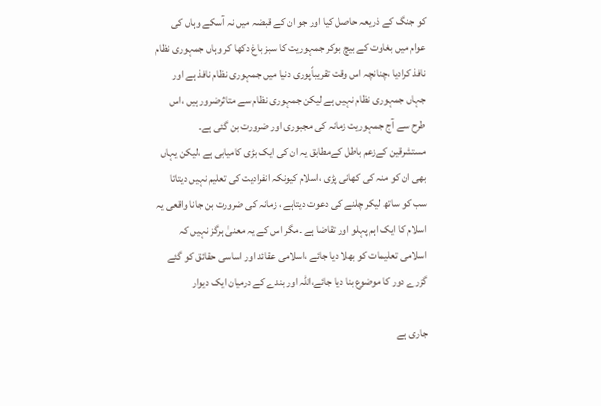کو جنگ کے ذریعہ حاصل کیا اور جو ان کے قبضہ میں نہ آسکے وہاں کی عوام میں بغاوت کے بیچ بوکر جمہوریت کا سبز باغ دکھا کر وہاں جمہوری نظام نافذ کرادیا ،چنانچہ اس وقت تقریباًپوری دنیا میں جمہوری نظام نافذ ہے اور جہاں جمہوری نظام نہیں ہے لیکن جمہوری نظام سے متاثرضرور ہیں ،اس طرح سے آج جمہوریت زمانہ کی مجبوری اور ضرورت بن گئی ہے۔
مستشرقین کےزعم باطل کےمطابق یہ ان کی ایک بڑی کامیابی ہے ،لیکن یہاں بھی ان کو منہ کی کھانی پڑی ،اسلام کیونکہ انفرادیت کی تعلیم نہیں دیتاتا سب کو ساتھ لیکر چلنے کی دعوت دیتاہے ، زمانہ کی ضرورت بن جانا واقعی یہ اسلام کا ایک اہم پہلو اور تقاضا ہے ۔مگر اس کے یہ معنیٰ ہرگز نہیں کہ اسلامی تعلیمات کو بھلا دیا جائے ،اسلامی عقائد اور اساسی حقائق کو گئے گزرے دور کا موضوع بنا دیا جائے،اللہ اور بندے کے درمیان ایک دیوار

جاری ہے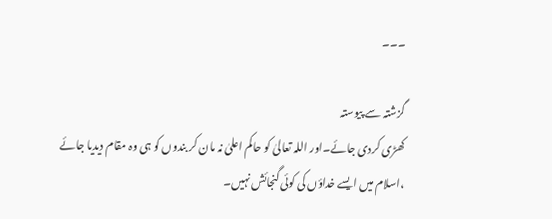۔۔۔

گزشتہ سے پیوستہ
کھڑی کردی جائے۔اور اللہ تعالیٰ کو حاکم اعلیٰ نہ مان کر بندوں کو ہی وہ مقام دیدیا جائے ،اسلام میں ایسے خداؤں کی کوئی گنجائش نہیں۔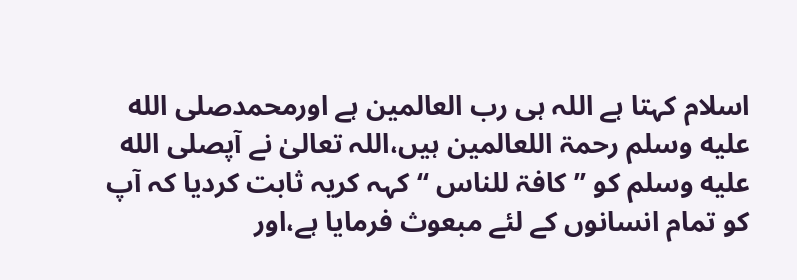اسلام کہتا ہے اللہ ہی رب العالمین ہے اورمحمدصلى الله عليه وسلم رحمۃ اللعالمین ہیں،اللہ تعالیٰ نے آپصلى الله عليه وسلم کو ’’کافۃ للناس ‘‘کہہ کریہ ثابت کردیا کہ آپ کو تمام انسانوں کے لئے مبعوث فرمایا ہے،اور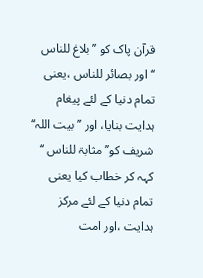قرآن پاک کو ’’بلاغ للناس ‘‘اور بصائر للناس ،یعنی تمام دنیا کے لئے پیغام ہدایت بنایا، اور ’’ بیت اللہ‘‘ شریف کو’’مثابۃ للناس ‘‘ کہہ کر خطاب کیا یعنی تمام دنیا کے لئے مرکز ہدایت ،اور امت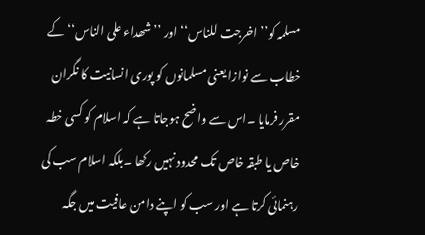مسلمہ کو’’ اخرجت للناس‘‘ اور ’’ شھداء علی الناس‘‘ کے خطاب سے نوازا یعنی مسلمانوں کو پوری انسانیت کا نگران مقرر فرمایا ۔اس سے واضح ہوجاتا ہے کہ اسلام کو کسی خطہ خاص یا طبقہ خاص تک محدود نہیں رکھا ۔بلکہ اسلام سب کی رہنمائی کرتا ہے اور سب کو اپنے دامن عافیت میں جگہ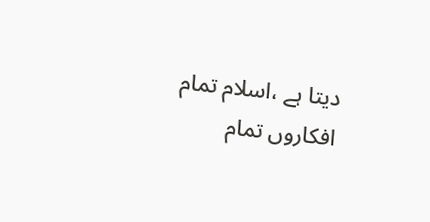دیتا ہے ،اسلام تمام افکاروں تمام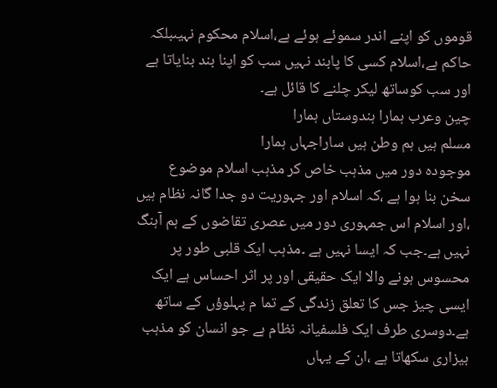قوموں کو اپنے اندر سموئے ہوئے ہے،اسلام محکوم نہیںبلکہ حاکم ہے،اسلام کسی کا پابند نہیں سب کو اپنا بند بنایاتا ہے اور سب کوساتھ لیکر چلنے کا قائل ہے۔
چین وعرب ہمارا ہندوستاں ہمارا
مسلم ہیں ہم وطن ہیں ساراجہاں ہمارا
موجودہ دور میں مذہب خاص کر مذہب اسلام موضوع سخن بنا ہوا ہے ،کہ اسلام اور جہوریت دو جدا گانہ نظام ہیں ،اور اسلام اس جمہوری دور میں عصری تقاضوں کے ہم آہنگ نہیں ہے۔جب کہ ایسا نہیں ہے ۔مذہب ایک قلبی طور پر محسوس ہونے والا ایک حقیقی اور پر اثر احساس ہے ایک ایسی چیز جس کا تعلق زندگی کے تما م پہلوؤں کے ساتھ ہے۔دوسری طرف ایک فلسفیانہ نظام ہے جو انسان کو مذہب بیزاری سکھاتا ہے ،ان کے یہاں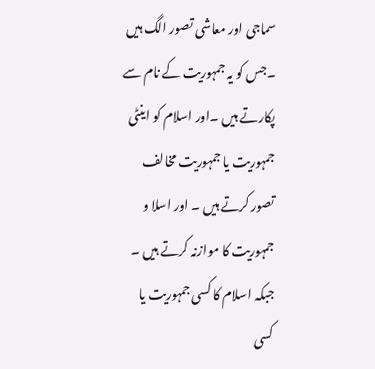سماجی اور معاشی تصور الگ ہیں ۔جس کو یہ جمہوریت کے نام سے پکارتے ہیں ۔اور اسلام کو اینٹی جمہوریت یا جمہوریت مخالف تصور کرتے ہیں ۔ اور اسلا و جمہوریت کا موازنہ کرتے ہیں ۔ جبکہ اسلام کا کسی جمہوریت یا کسی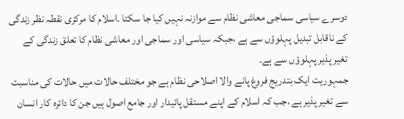دوسرے سیاسی سماجی معاشی نظام سے موازنہ نہیں کیا جا سکتا ۔اسلام کا مرکزی نقطہ نظر زندگی کے ناقابل تبدیل پہلوؤں سے ہے ،جبکہ سیاسی اور سماجی اور معاشی نظام کا تعلق زندگی کے تغیر پذیر پہلوؤں سے ہے۔
جمہوریت ایک بتدریج فروغ پانے والا اصلاحی نظام ہے جو مختلف حالات میں حالات کی مناسبت سے تغیر پذیر ہے ،جب کہ اسلام کے اپنے مستقل پائیدار اور جامع اصول ہیں جن کا دائرہ کار انسان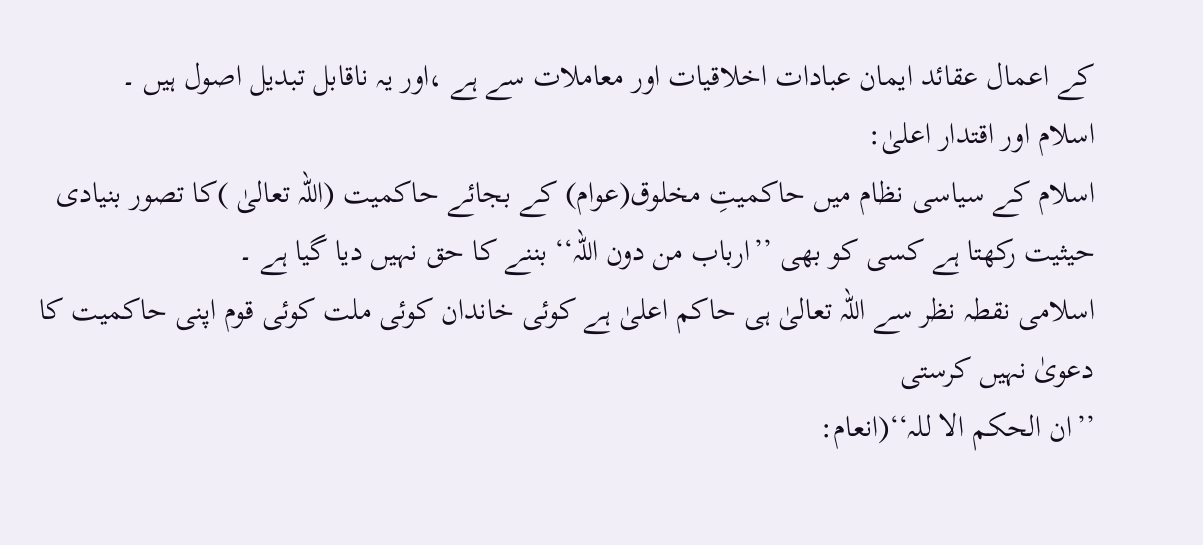کے اعمال عقائد ایمان عبادات اخلاقیات اور معاملات سے ہے ،اور یہ ناقابل تبدیل اصول ہیں ۔
اسلام اور اقتدار اعلیٰ:
اسلام کے سیاسی نظام میں حاکمیتِ مخلوق(عوام) کے بجائے حاکمیت (اللہ تعالیٰ )کا تصور بنیادی حیثیت رکھتا ہے کسی کو بھی ’’ارباب من دون اللہ‘‘ بننے کا حق نہیں دیا گیا ہے ۔
اسلامی نقطہ نظر سے اللہ تعالیٰ ہی حاکم اعلیٰ ہے کوئی خاندان کوئی ملت کوئی قوم اپنی حاکمیت کا دعویٰ نہیں کرستی
’’ان الحکم الا للہ‘‘(انعام: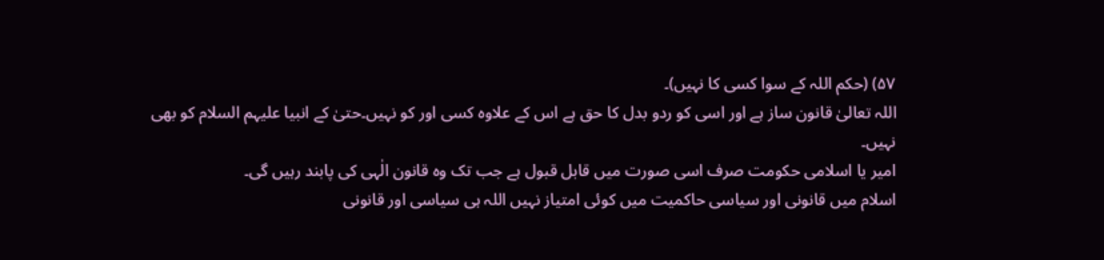۵۷) (حکم اللہ کے سوا کسی کا نہیں)۔
اللہ تعالیٰ قانون ساز ہے اور اسی کو ردو بدل کا حق ہے اس کے علاوہ کسی اور کو نہیں۔حتیٰ کے انبیا علیہم السلام کو بھی نہیں۔
امیر یا اسلامی حکومت صرف اسی صورت میں قابل قبول ہے جب تک وہ قانون الٰہی کی پابند رہیں گی۔
اسلام میں قانونی اور سیاسی حاکمیت میں کوئی امتیاز نہیں اللہ ہی سیاسی اور قانونی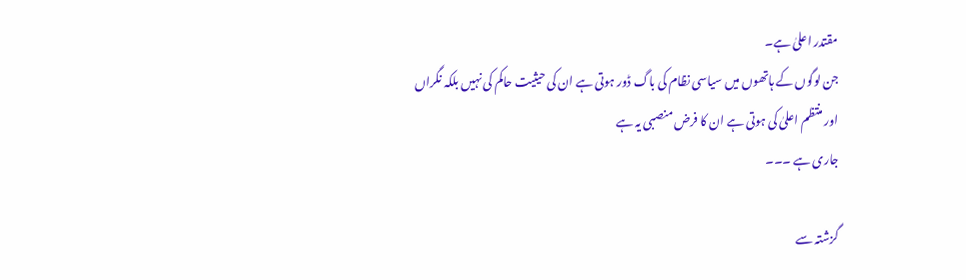مقتدر اعلیٰ ہے۔
جن لوگوں کے ہاتھوں میں سیاسی نظام کی باگ ڈور ہوتی ہے ان کی حیثیت حاکم کی نہیں بلکہ نگراں اور منتظم اعلیٰ کی ہوتی ہے ان کا فرض منصبی یہ ہے
جاری ہے ۔۔۔

گزشتہ سے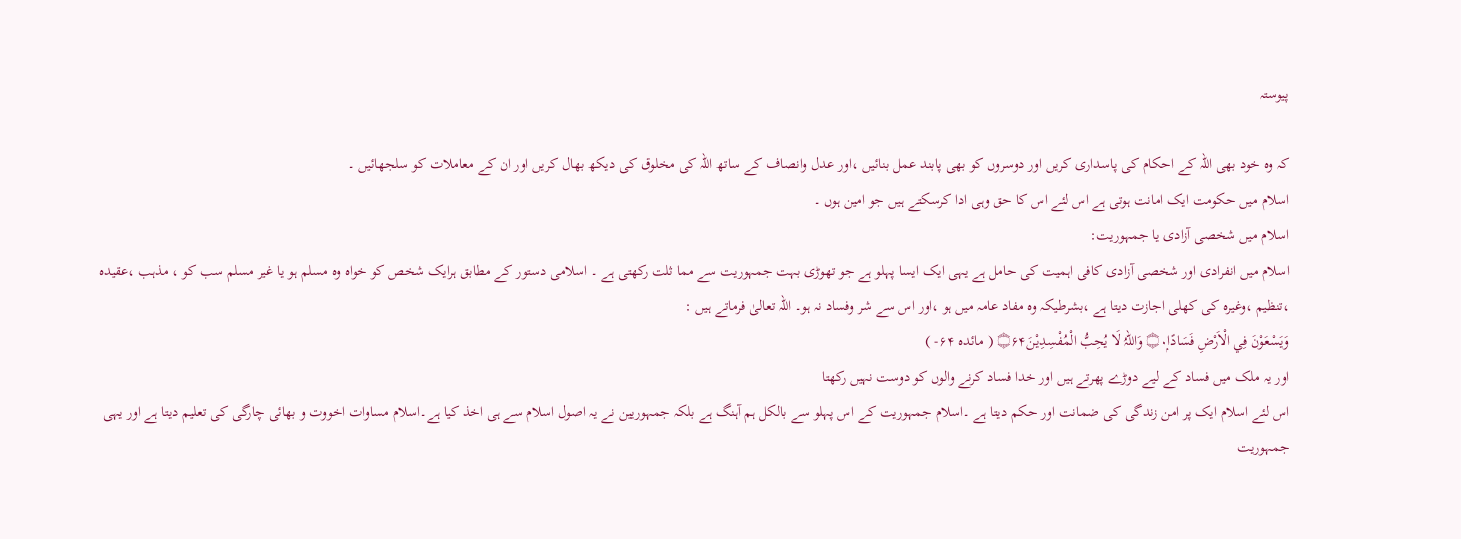پیوستہ

کہ وہ خود بھی اللہ کے احکام کی پاسداری کریں اور دوسروں کو بھی پابند عمل بنائیں ،اور عدل وانصاف کے ساتھ اللہ کی مخلوق کی دیکھ بھال کریں اور ان کے معاملات کو سلجھائیں ۔
اسلام میں حکومت ایک امانت ہوتی ہے اس لئے اس کا حق وہی ادا کرسکتے ہیں جو امین ہوں ۔
اسلام میں شخصی آزادی یا جمہوریت:
اسلام میں انفرادی اور شخصی آزادی کافی اہمیت کی حامل ہے یہی ایک ایسا پہلو ہے جو تھوڑی بہت جمہوریت سے مما ثلت رکھتی ہے ۔ اسلامی دستور کے مطابق ہرایک شخص کو خواہ وہ مسلم ہو یا غیر مسلم سب کو ، مذہب ،عقیدہ ،تنظیم ،وغیرہ کی کھلی اجازت دیتا ہے ،بشرطیکہ وہ مفاد عامہ میں ہو ،اور اس سے شر وفساد نہ ہو۔ اللہ تعالیٰ فرماتے ہیں :
وَيَسْعَوْنَ فِي الْاَرْضِ فَسَادًا۝۰ۭ وَاللہُ لَا يُحِبُّ الْمُفْسِدِيْنَ۝۶۴ ( مائدہ ۶۴- )
اور یہ ملک میں فساد کے لیے دوڑے پھرتے ہیں اور خدا فساد کرنے والوں کو دوست نہیں رکھتا
اس لئے اسلام ایک پر امن زندگی کی ضمانت اور حکم دیتا ہے ۔اسلام جمہوریت کے اس پہلو سے بالکل ہم آہنگ ہے بلکہ جمہوریین نے یہ اصول اسلام سے ہی اخذ کیا ہے۔اسلام مساوات اخووت و بھائی چارگی کی تعلیم دیتا ہے اور یہی جمہوریت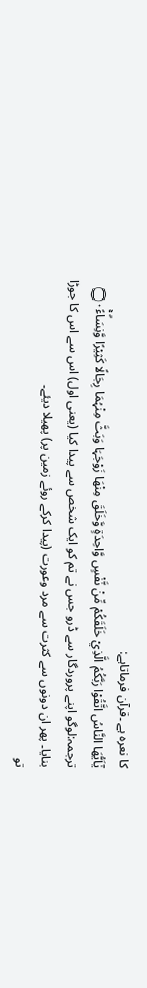کا نعرہ ہے ۔قرآن فرماتاہے:
يٰٓاَيُّھَا النَّاسُ اتَّقُوْا رَبَّكُمُ الَّذِيْ خَلَقَكُمْ مِّنْ نَّفْسٍ وَّاحِدَۃٍ وَّخَلَقَ مِنْھَا زَوْجَہَا وَبَثَّ مِنْہُمَا رِجَالًا كَثِيْرًا وَّنِسَاۗءً۝۰ۚ
ترجمہ:لوگو اپنے پروردگار سے ڈرو جس نے تم کو ایک شخص سے پیدا کیا (یعنی اول) اس سے اس کا جوڑا بنایا۔ پھر ان دونوں سے کثرت سے مرد وعورت (پیدا کرکے روئے زمین پر) پھیلا دیئے۔
تو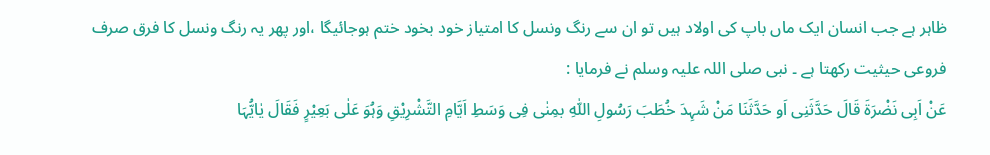ظاہر ہے جب انسان ایک ماں باپ کی اولاد ہیں تو ان سے رنگ ونسل کا امتیاز خود بخود ختم ہوجائیگا ،اور پھر یہ رنگ ونسل کا فرق صرف فروعی حیثیت رکھتا ہے ۔ نبی صلی اللہ علیہ وسلم نے فرمایا :
عَنْ اَبِی نَضْرَةَ قَالَ حَدَّثَنِی اَو حَدَّثَنَا مَنْ شَہِدَ خُطَبَ رَسُولِ اللّٰہِ بمِنٰی فِی وَسَطِ اَیَّامِ التَّشْرِیْقِ وَہُوَ عَلٰی بَعِیْرٍ فَقَالَ یٰایُّہَا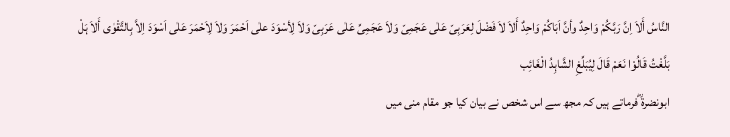النَّاسُ أَلاَ اِنَّ رَبَّکُمْ وَاحِدٌ وأنَّ اَبَاکُمْ وَاحِدٌ أَلاَ لاَ فَضْلَ لِعَرَبِیّ عَلٰی عَجَمِیّ وَلاَ عَجَمِیِّ عَلٰی عَرَبِیّ وَلاَ لِأسْوَدَ علٰی اَحْمَرَ وَلاَ لِاَحْمَرَ عَلٰی اَسْوَدَ اِلاَّ بِالتَّقْوٰی أَلاَ ہَلْ بَلَّغْتُ قَالُوْا نَعَمْ قَالَ لِیُبَلِّغِ الشَّاہِدُ الْغَائِب
ابونضرة ؓفرماتے ہیں کہ مجھ سے اس شخص نے بیان کیا جو مقام منی میں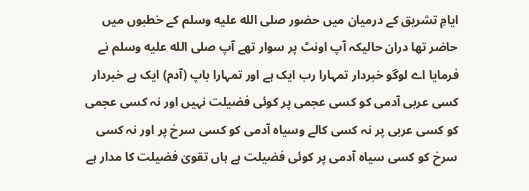ایامِ تشریق کے درمیان میں حضور صلى الله عليه وسلم کے خطبوں میں حاضر تھا دران حالیکہ آپ اونٹ پر سوار تھے آپ صلى الله عليه وسلم نے فرمایا اے لوگو خبردار تمہارا رب ایک ہے اور تمہارا باپ (آدم) ایک ہے خبردار کسی عربی آدمی کو کسی عجمی پر کوئی فضیلت نہیں اور نہ کسی عجمی کو کسی عربی پر نہ کسی کالے وسیاہ آدمی کو کسی سرخ پر اور نہ کسی سرخ کو کسی سیاہ آدمی پر کوئی فضیلت ہے ہاں تقویٰ فضیلت کا مدار ہے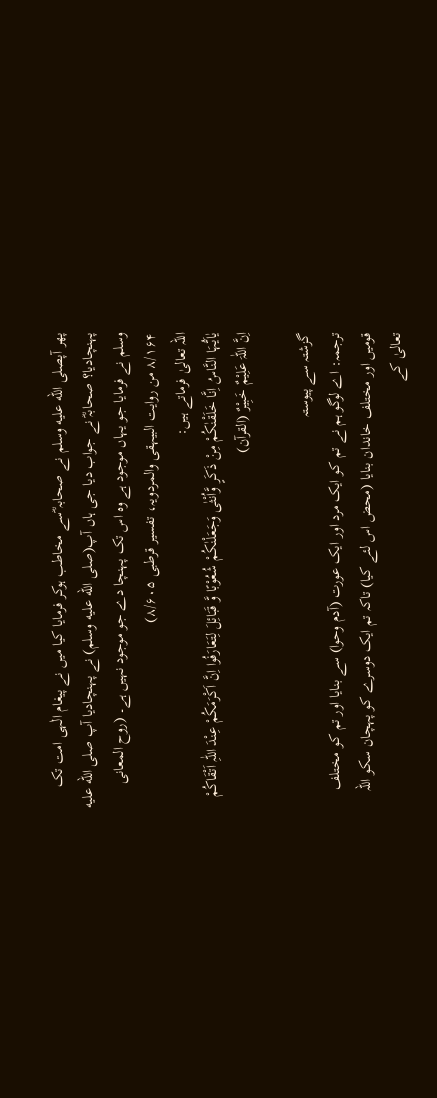پھر آپصلى الله عليه وسلم نے صحابہ ؓسے مخاطب ہوکر فرمایا کیا میں نے پیغام الٰہی امت تک پہنچادیا؟ صحابہؓ نے جواب دیا جی ہاں آپ(صلى الله عليه وسلم) نے پہنچادیا آپ صلى الله عليه وسلم نے فرمایا جو یہاں موجود ہے وہ اس تک پہنچا دے جو موجود نہیں ہے۔ (روح المعانی ۸/۱۶۴ من روایت البیہقی والمردویہ، تفسیر قرطبی ۸/۶۰۵)
اللہ تعالیٰ فرماتے ہیں:
یٰاَیُّہَا النَّاسُ اِنَّا خَلَقْنٰکُمْ مِنْ ذَکَرٍ وَّاُنْثٰی وَجَعَلْنٰکُمْ شُعُوْبًا وَّ قَبَائِلَ لِتَعَارَفُوا اِنَّ اَکْرَمَکُمْ عِنْدَ اللّٰہِ اَتْقَاکُمْ اِنَّ اللّٰہَ عَلِیْمٌ خَبِیْرٌ (القرآن)

گزشتہ سے پیوستہ
ترجمہ: اے لوگو ہم نے تم کو ایک مرد اور ایک عورت (آدم وحوا) سے بنایا اور تم کو مختلف قومیں اور مختلف خاندان بنایا (محض اس لئے کیا) تاکہ تم ایک دوسرے کو پہچان سکو اللہ تعالیٰ کے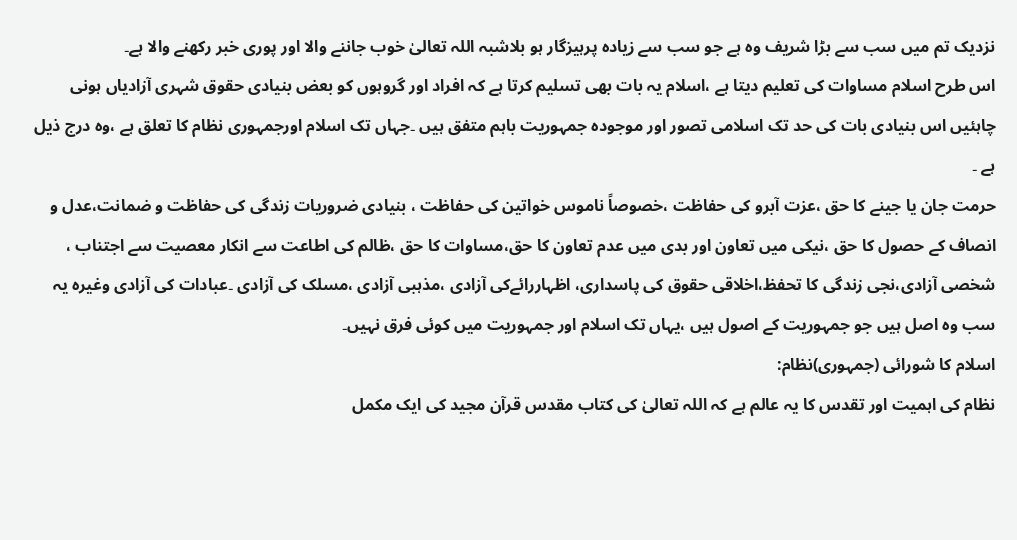نزدیک تم میں سب سے بڑا شریف وہ ہے جو سب سے زیادہ پرہیزگار ہو بلاشبہ اللہ تعالیٰ خوب جاننے والا اور پوری خبر رکھنے والا ہے۔
اس طرح اسلام مساوات کی تعلیم دیتا ہے ،اسلام یہ بات بھی تسلیم کرتا ہے کہ افراد اور گروہوں کو بعض بنیادی حقوق شہری آزادیاں ہونی چاہئیں اس بنیادی بات کی حد تک اسلامی تصور اور موجودہ جمہوریت باہم متفق ہیں ۔جہاں تک اسلام اورجمہوری نظام کا تعلق ہے ،وہ درج ذیل ہے ۔
حرمت جان یا جینے کا حق ،عزت آبرو کی حفاظت ،خصوصاً ناموس خواتین کی حفاظت ، بنیادی ضروریات زندگی کی حفاظت و ضمانت،عدل و انصاف کے حصول کا حق ،نیکی میں تعاون اور بدی میں عدم تعاون کا حق،مساوات کا حق ،ظالم کی اطاعت سے انکار معصیت سے اجتناب ، شخصی آزادی،نجی زندگی کا تحفظ،اخلاقی حقوق کی پاسداری، اظہاررائےکی آزادی ،مذہبی آزادی ،مسلک کی آزادی ۔عبادات کی آزادی وغیرہ یہ سب وہ اصل ہیں جو جمہوریت کے اصول ہیں ،یہاں تک اسلام اور جمہوریت میں کوئی فرق نہیں۔
اسلام کا شورائی (جمہوری)نظام:
نظام کی اہمیت اور تقدس کا یہ عالم ہے کہ اللہ تعالیٰ کی کتاب مقدس قرآن مجید کی ایک مکمل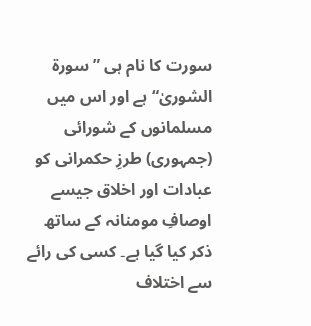سورت کا نام ہی ”سورة الشوریٰ“ ہے اور اس میں مسلمانوں کے شورائی (جمہوری) طرزِ حکمرانی کو عبادات اور اخلاق جیسے اوصافِ مومنانہ کے ساتھ ذکر کیا گیا ہے۔ کسی کی رائے سے اختلاف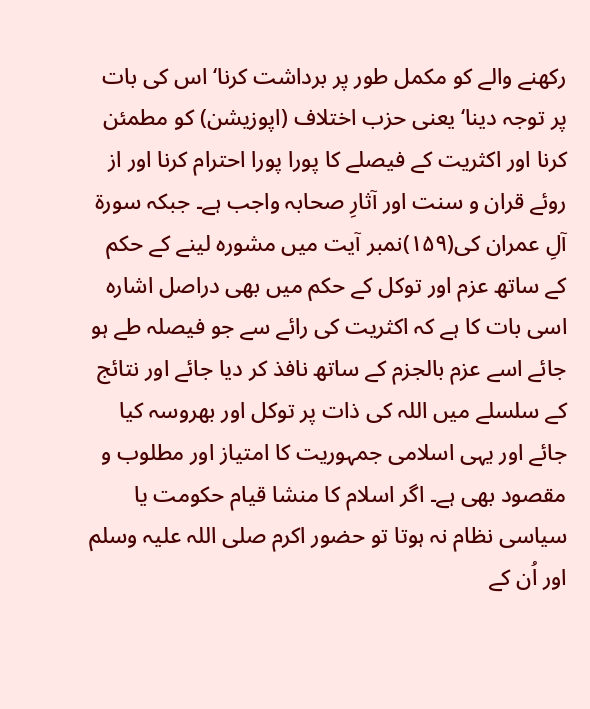رکھنے والے کو مکمل طور پر برداشت کرنا‘ اس کی بات پر توجہ دینا‘ یعنی حزب اختلاف (اپوزیشن) کو مطمئن کرنا اور اکثریت کے فیصلے کا پورا پورا احترام کرنا اور از روئے قران و سنت اور آثارِ صحابہ واجب ہے۔ جبکہ سورة آلِ عمران کی(۱۵۹)نمبر آیت میں مشورہ لینے کے حکم کے ساتھ عزم اور توکل کے حکم میں بھی دراصل اشارہ اسی بات کا ہے کہ اکثریت کی رائے سے جو فیصلہ طے ہو جائے اسے عزم بالجزم کے ساتھ نافذ کر دیا جائے اور نتائج کے سلسلے میں اللہ کی ذات پر توکل اور بھروسہ کیا جائے اور یہی اسلامی جمہوریت کا امتیاز اور مطلوب و مقصود بھی ہے۔ اگر اسلام کا منشا قیام حکومت یا سیاسی نظام نہ ہوتا تو حضور اکرم صلی اللہ علیہ وسلم اور اُن کے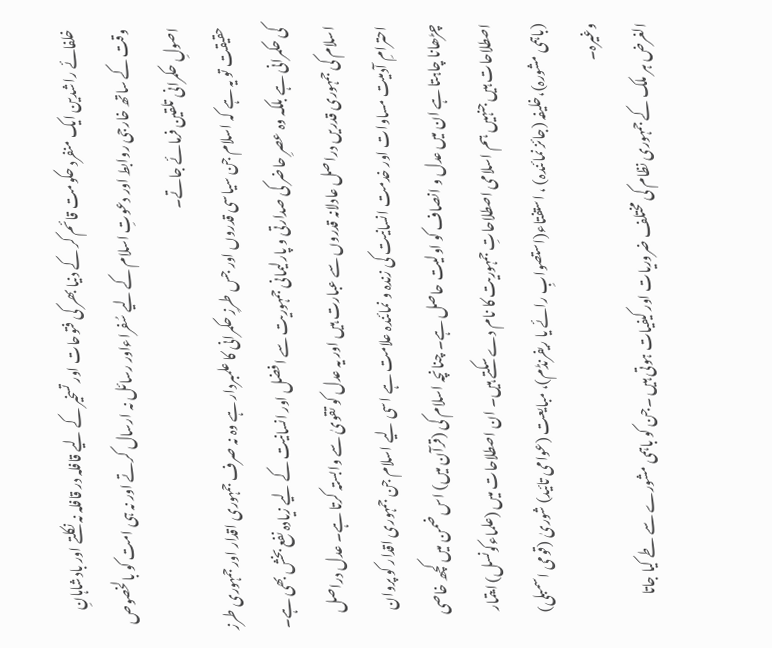خلفائے راشدین ایک منفرد حکومت قائم کر کے دنیا بھر کی فتوحات اور تسخیر کے لیے قافلہ در قافلہ نہ نکلتے اور بادشاہانِ وقت کے ساتھ خارجی روابط اور دعوتِ اسلام کے لیے سُفراءاور رسائل نہ ارسال کرتے اور نہ ہی امت کو بالخصوص اصولِ حکمرانی تلقین فرمائے جاتے۔
حقیقت تو یہ ہے کہ اسلام جن سیاسی قدروں اور جس طرزِ حکمرانی کا علمبردار ہے وہ نہ صرف جمہوری اقدار اور جمہوری طرز کی حکمرانی ہے بلکہ وہ عصرِ حاضر کی صدارتی و پارلیمانی جمہوریت سے افضل اور انسانیت کے لیے زیادہ نفع بخش بھی ہے۔ اسلام کی جمہوری قدریں دراصل عادلانہ قدروں سے عبارت ہیں اور یہ عدل کو تقویٰ سے وابستہ کرتا ہے۔ عدل دراصل احترامِ آدمیت مساوات اور خدمت انسانیت کی زندہ و نمائندہ علامت ہے اسی لیے اسلام جن جمہوری اقدار کو پروان چڑھانا چاہتا ہے ان میں عدل و انصاف کو اولیت حاصل ہے۔ چنانچہ اسلام کی (قرآن میں) اس ضمن میں کچھ خاصی اصطلاحات ہیں جنہیں ہم اسلامی اصطلاحاتِ جمہوریت کا نام دے سکتے ہیں۔ ان اصطلاحات میں (علماءکونسل) ایتمار (باہمی مشورہ)،خلیفہ (جائز نمائندہ) ، استفتاء(استصوابِ رائے یا ریفرنڈم)، مبایعت (عوامی تائید) شوریٰ (قومی اسمبلی) وغیرہ۔
الغرض ہر ملک کے جمہوری نظام کی مختلف ضروریات اور کیفیات ہوتی ہیں ۔جن کو باہمی مشورے سے طے کیا جاتا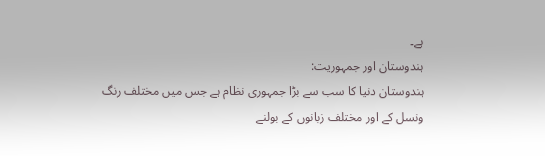ہے۔
ہندوستان اور جمہوریت:
ہندوستان دنیا کا سب سے بڑا جمہوری نظام ہے جس میں مختلف رنگ ونسل کے اور مختلف زبانوں کے بولنے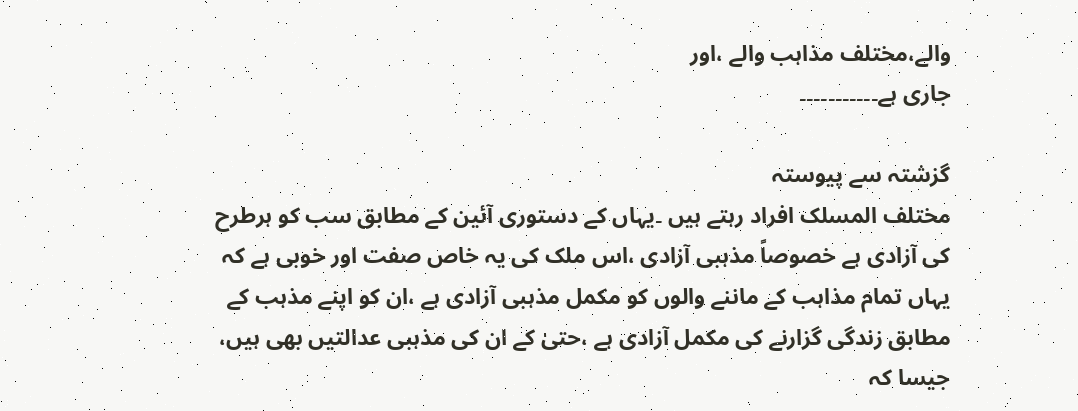والے،مختلف مذاہب والے ،اور
جاری ہے۔۔۔۔۔۔۔۔۔۔۔

گزشتہ سے پیوستہ
مختلف المسلک افراد رہتے ہیں ۔یہاں کے دستوری آئین کے مطابق سب کو ہرطرح کی آزادی ہے خصوصاً مذہبی آزادی ،اس ملک کی یہ خاص صفت اور خوبی ہے کہ یہاں تمام مذاہب کے ماننے والوں کو مکمل مذہبی آزادی ہے ،ان کو اپنے مذہب کے مطابق زندگی گزارنے کی مکمل آزادی ہے ،حتیٰ کے ان کی مذہبی عدالتیں بھی ہیں، جیسا کہ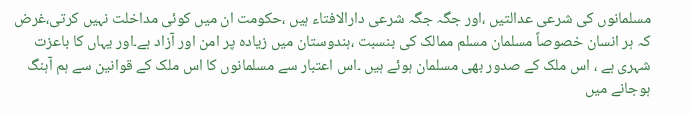مسلمانوں کی شرعی عدالتیں ،اور جگہ جگہ شرعی دارالافتاء ہیں ،حکومت ان میں کوئی مداخلت نہیں کرتی،غرض کہ ہر انسان خصوصاً مسلمان مسلم ممالک کی بنسبت ،ہندوستان میں زیادہ پر امن اور آزاد ہے۔اور یہاں کا باعزت شہری ہے ، اس ملک کے صدور بھی مسلمان ہوئے ہیں ۔اس اعتبار سے مسلمانوں کا اس ملک کے قوانین سے ہم آہنگ ہوجانے میں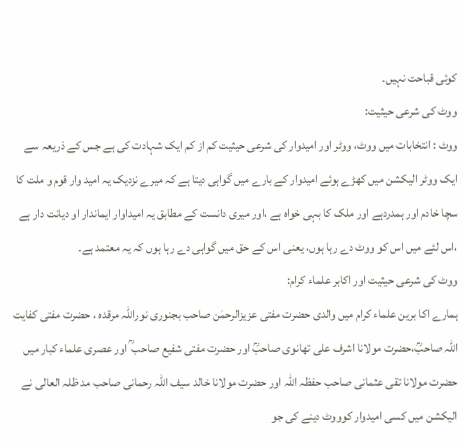کوئی قباحت نہیں۔
ووٹ کی شرعی حیثیت:
ووٹ : انتخابات میں ووٹ، ووٹر اور امیدوار کی شرعی حیثیت کم از کم ایک شہادت کی ہے جس کے ذریعہ سے ایک ووٹر الیکشن میں کھڑے ہوئے امیدوار کے بارے میں گواہی دیتا ہے کہ میرے نزدیک یہ امید وار قوم و ملت کا سچا خادم اور ہمدردہے اور ملک کا بہی خواہ ہے ،اور میری دانست کے مطابق یہ امیداوار ایماندار او دیانت دار ہے ،اس لئے میں اس کو ووٹ دے رہا ہوں، یعنی اس کے حق میں گواہی دے رہا ہوں کہ یہ معتمد ہے۔
ووٹ کی شرعی حیثیت اور اکابر علماء کرام:
ہمارے اکا برین علماء کرام میں والدی حضرت مفتی عزیزالرحمٰن صاحب بجنوری نوراللہ مرقدہ ، حضرت مفتی کفایت اللہ صاحبؒ،حضرت مولانا اشرف علی تھانوی صاحبؒ اور حضرت مفتی شفیع صاحب ؒ اور عصری علماء کبار میں حضرت مولانا تقی عثمانی صاحب حفظہ اللہ اور حضرت مولانا خالد سیف اللہ رحمانی صاحب مد ظلہ العالی نے الیکشن میں کسی امیدوار کوووٹ دینے کی جو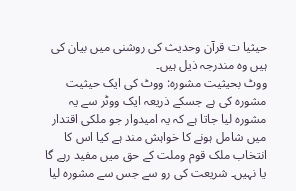حیثیا ت قرآن وحدیث کی روشنی میں بیان کی ہیں وہ مندرجہ ذیل ہیں۔
ووٹ بحیثیت مشورہ: ووٹ کی ایک حیثیت مشورہ کی ہے جسکے ذریعہ ایک ووٹر سے یہ مشورہ لیا جاتا ہے کہ یہ امیدوار جو ملکی اقتدار میں شامل ہونے کا خواہش مند ہے کیا اس کا انتخاب ملک قوم وملت کے حق میں مفید رہے گا یا نہیں۔ شریعت کی رو سے جس سے مشورہ لیا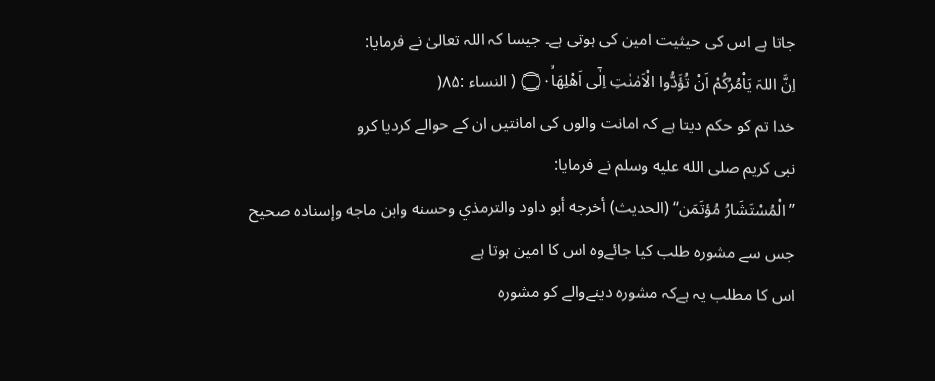جاتا ہے اس کی حیثیت امین کی ہوتی ہے۔ جیسا کہ اللہ تعالیٰ نے فرمایا:
اِنَّ اللہَ يَاْمُرُكُمْ اَنْ تُؤَدُّوا الْاَمٰنٰتِ اِلٰٓى اَھْلِھَا۝۰ۙ ( النساء :۸۵(
خدا تم کو حکم دیتا ہے کہ امانت والوں کی امانتیں ان کے حوالے کردیا کرو
نبی کریم صلى الله عليه وسلم نے فرمایا:
’’الْمُسْتَشَارُ مُؤتَمَن‘‘ (الحدیث) أخرجه أبو داود والترمذي وحسنه وابن ماجه وإسناده صحيح
جس سے مشورہ طلب کیا جائےوہ اس کا امین ہوتا ہے
اس کا مطلب یہ ہےکہ مشورہ دینےوالے کو مشورہ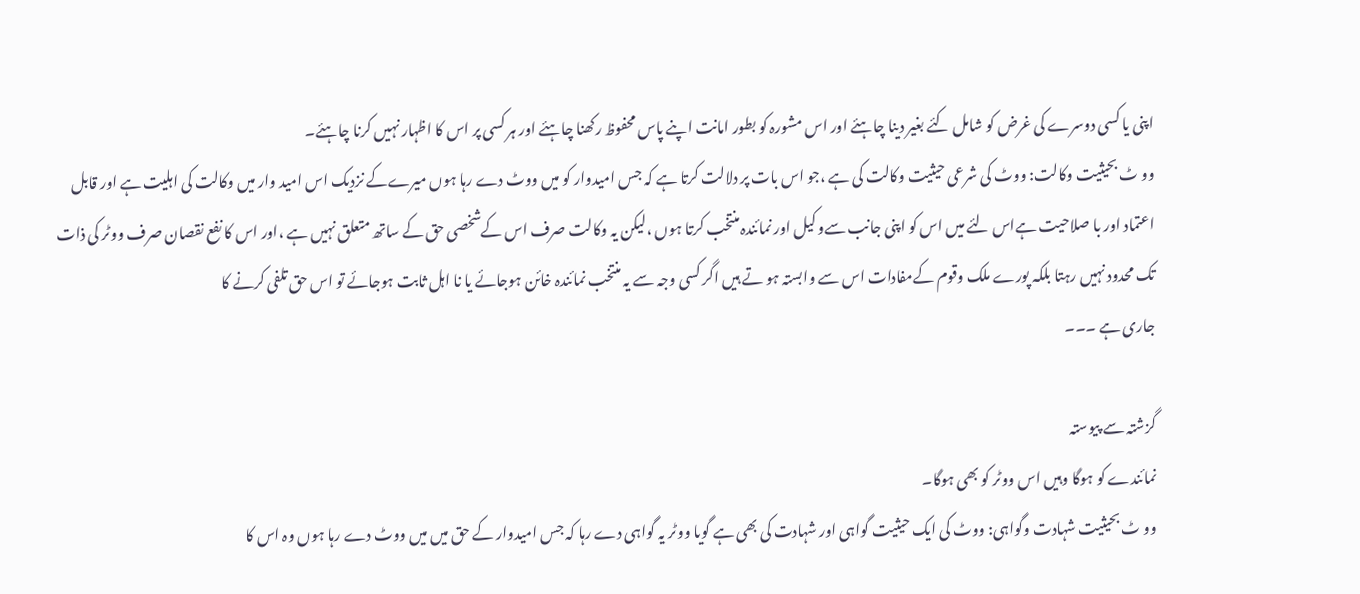اپنی یا کسی دوسرے کی غرض کو شامل کئے بغیر دینا چاہئے اور اس مشورہ کو بطور امانت اپنے پاس محفوظ رکھنا چاہئے اور ہر کسی پر اس کا اظہار نہیں کرنا چاہئے۔
وو ٹ بحیثیت وکالت: ووٹ کی شرعی حیثیت وکالت کی ہے ،جو اس بات پر دلالت کرتا ہے کہ جس امیدوار کو میں ووٹ دے رہا ہوں میرےکے نزدیک اس امید وار میں وکالت کی اہلیت ہے اور قابل اعتماد اور با صلاحیت ہےاس لئے میں اس کو اپنی جانب سےو کیل اور نمائندہ منتخب کرتا ہوں ،لیکن یہ وکالت صرف اس کےشخصی حق کے ساتھ متعلق نہیں ہے ،اور اس کا نفع نقصان صرف ووٹر کی ذات تک محدود نہیں رہتا بلکہ پورے ملک وقوم کےمفادات اس سے وابستہ ہو تے ہیں اگر کسی وجہ سے یہ منتخب نمائندہ خائن ہوجائے یا نا اہل ثابت ہوجائے تو اس حق تلفی کرنے کا
جاری ہے ۔۔۔

گزشتہ سے پیوستہ
نمائندے کو ہوگا وہیں اس ووٹر کو بھی ہوگا۔
وو ٹ بحیثیت شہادت وگواہی: ووٹ کی ایک حیثیت گواہی اور شہادت کی بھی ہے گویا ووٹر یہ گواہی دے رہا کہ جس امیدوار کے حق میں میں ووٹ دے رہا ہوں وہ اس کا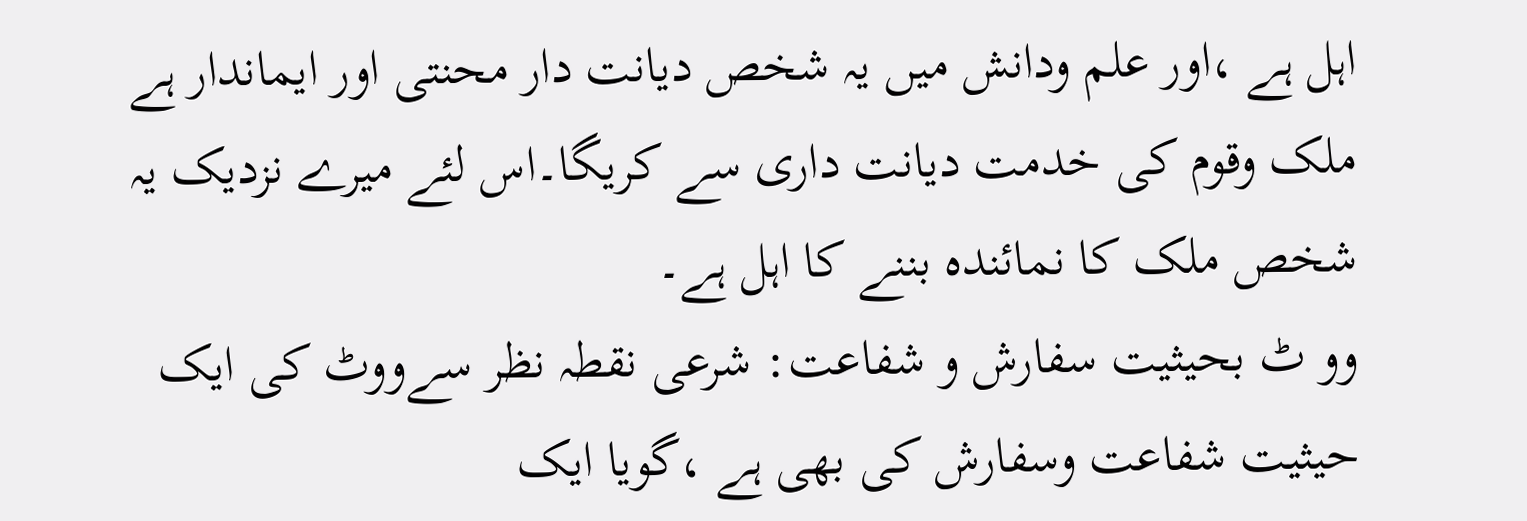اہل ہے ،اور علم ودانش میں یہ شخص دیانت دار محنتی اور ایماندار ہے ملک وقوم کی خدمت دیانت داری سے کریگا۔اس لئے میرے نزدیک یہ شخص ملک کا نمائندہ بننے کا اہل ہے۔
وو ٹ بحیثیت سفارش و شفاعت: شرعی نقطہ نظر سےووٹ کی ایک حیثیت شفاعت وسفارش کی بھی ہے ،گویا ایک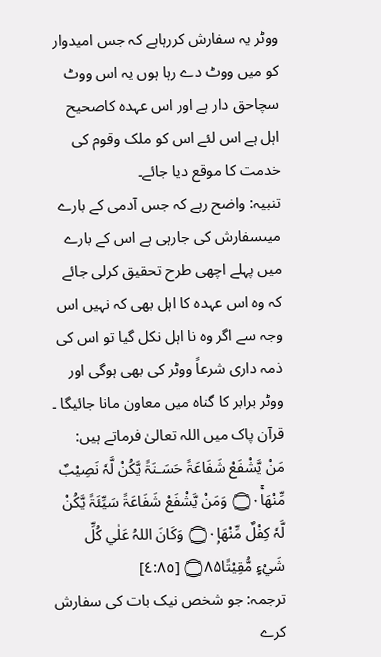ووٹر یہ سفارش کررہاہے کہ جس امیدوار کو میں ووٹ دے رہا ہوں یہ اس ووٹ سچاحق دار ہے اور اس عہدہ کاصحیح اہل ہے اس لئے اس کو ملک وقوم کی خدمت کا موقع دیا جائے۔
تنبیہ: واضح رہے کہ جس آدمی کے بارے میںسفارش کی جارہی ہے اس کے بارے میں پہلے اچھی طرح تحقیق کرلی جائے کہ وہ اس عہدہ کا اہل بھی کہ نہیں اس وجہ سے اگر وہ نا اہل نکل گیا تو اس کی ذمہ داری شرعاً ووٹر کی بھی ہوگی اور ووٹر برابر کا گناہ میں معاون مانا جائیگا ۔
قرآن پاک میں اللہ تعالیٰ فرماتے ہیں:
مَنْ يَّشْفَعْ شَفَاعَۃً حَسَـنَۃً يَّكُنْ لَّہٗ نَصِيْبٌ مِّنْھَا۝۰ۚ وَمَنْ يَّشْفَعْ شَفَاعَۃً سَيِّئَۃً يَّكُنْ لَّہٗ كِفْلٌ مِّنْھَا۝۰ۭ وَكَانَ اللہُ عَلٰي كُلِّ شَيْءٍ مُّقِيْتًا۝۸۵ [٤:٨٥]
ترجمہ: جو شخص نیک بات کی سفارش کرے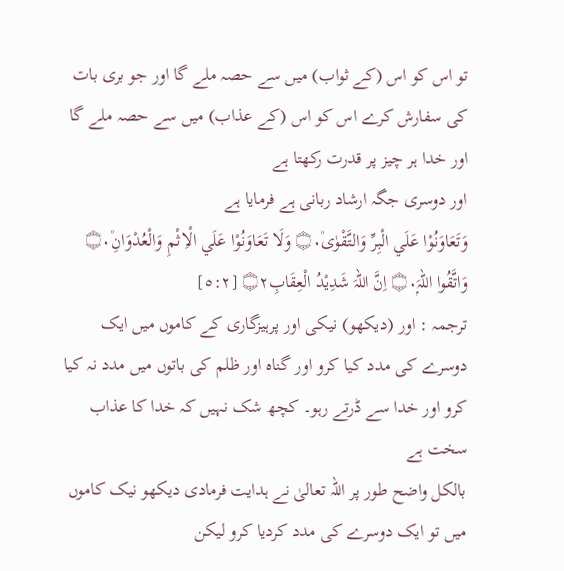تو اس کو اس (کے ثواب) میں سے حصہ ملے گا اور جو بری بات کی سفارش کرے اس کو اس (کے عذاب) میں سے حصہ ملے گا اور خدا ہر چیز پر قدرت رکھتا ہے
اور دوسری جگہ ارشاد ربانی ہے فرمایا ہے
وَتَعَاوَنُوْا عَلَي الْبِرِّ وَالتَّقْوٰى۝۰۠ وَلَا تَعَاوَنُوْا عَلَي الْاِثْمِ وَالْعُدْوَانِ۝۰۠ وَاتَّقُوا اللہَ۝۰ۭ اِنَّ اللہَ شَدِيْدُ الْعِقَابِ۝۲ [٥:٢]
ترجمہ : اور (دیکھو) نیکی اور پرہیزگاری کے کاموں میں ایک دوسرے کی مدد کیا کرو اور گناہ اور ظلم کی باتوں میں مدد نہ کیا کرو اور خدا سے ڈرتے رہو۔ کچھ شک نہیں کہ خدا کا عذاب سخت ہے
بالکل واضح طور پر اللہ تعالیٰ نے ہدایت فرمادی دیکھو نیک کاموں میں تو ایک دوسرے کی مدد کردیا کرو لیکن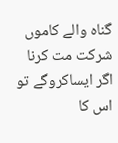گناہ والے کاموں شرکت مت کرنا اگر ایساکروگے تو اس کا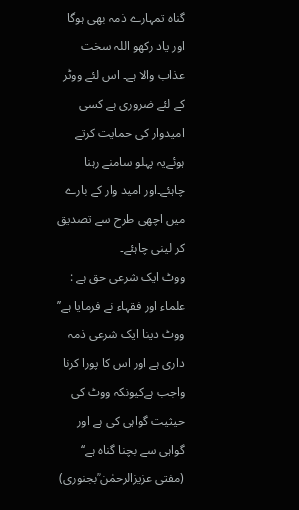گناہ تمہارے ذمہ بھی ہوگا اور یاد رکھو اللہ سخت عذاب والا ہے۔ اس لئے ووٹر کے لئے ضروری ہے کسی امیدوار کی حمایت کرتے ہوئےیہ پہلو سامنے رہنا چاہئے۔اور امید وار کے بارے میں اچھی طرح سے تصدیق کر لینی چاہئے۔
ووٹ ایک شرعی حق ہے :
علماء اور فقہاء نے فرمایا ہے’’ ووٹ دینا ایک شرعی ذمہ داری ہے اور اس کا پورا کرنا واجب ہےکیونکہ ووٹ کی حیثیت گواہی کی ہے اور گواہی سے بچنا گناہ ہے‘‘ (مفتی عزیزالرحمٰن ؒبجنوری)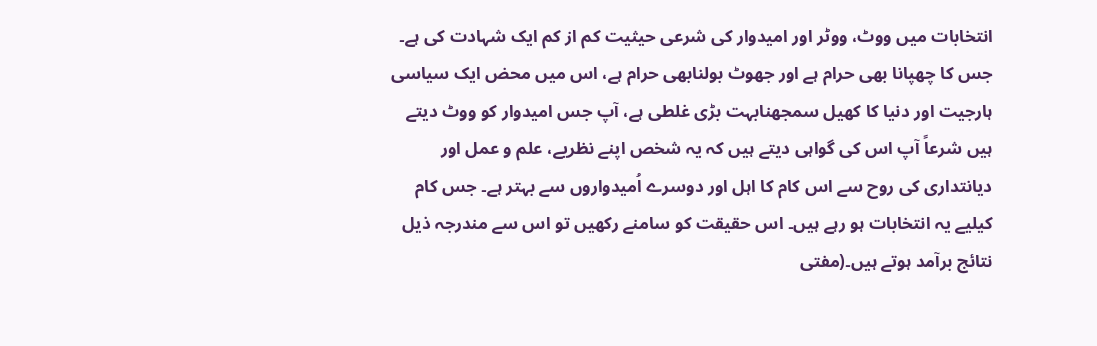انتخابات میں ووٹ، ووٹر اور امیدوار کی شرعی حیثیت کم از کم ایک شہادت کی ہے۔ جس کا چھپانا بھی حرام ہے اور جھوٹ بولنابھی حرام ہے، اس میں محض ایک سیاسی ہارجیت اور دنیا کا کھیل سمجھنابہت بڑی غلطی ہے، آپ جس امیدوار کو ووٹ دیتے ہیں شرعاً آپ اس کی گواہی دیتے ہیں کہ یہ شخص اپنے نظریے، علم و عمل اور دیانتداری کی روح سے اس کام کا اہل اور دوسرے اُمیدواروں سے بہتر ہے۔ جس کام کیلیے یہ انتخابات ہو رہے ہیں۔ اس حقیقت کو سامنے رکھیں تو اس سے مندرجہ ذیل نتائج برآمد ہوتے ہیں۔(مفتی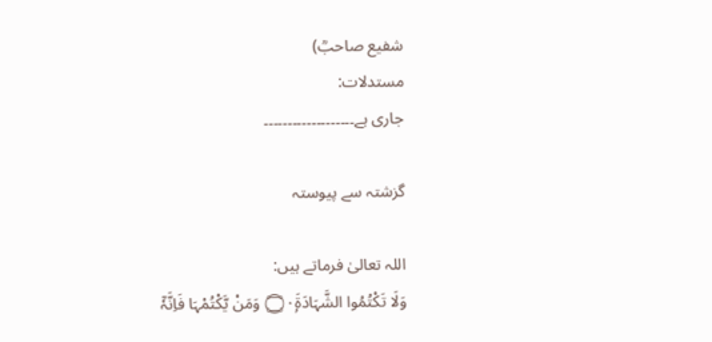شفیع صاحبؒ)
مستدلات:
جاری ہے۔۔۔۔۔۔۔۔۔۔۔۔۔۔۔۔۔۔۔

گزشتہ سے پیوستہ

اللہ تعالیٰ فرماتے ہیں:
وَلَا تَكْتُمُوا الشَّہَادَۃَ۝۰ۭ وَمَنْ يَّكْتُمْہَا فَاِنَّہٗٓ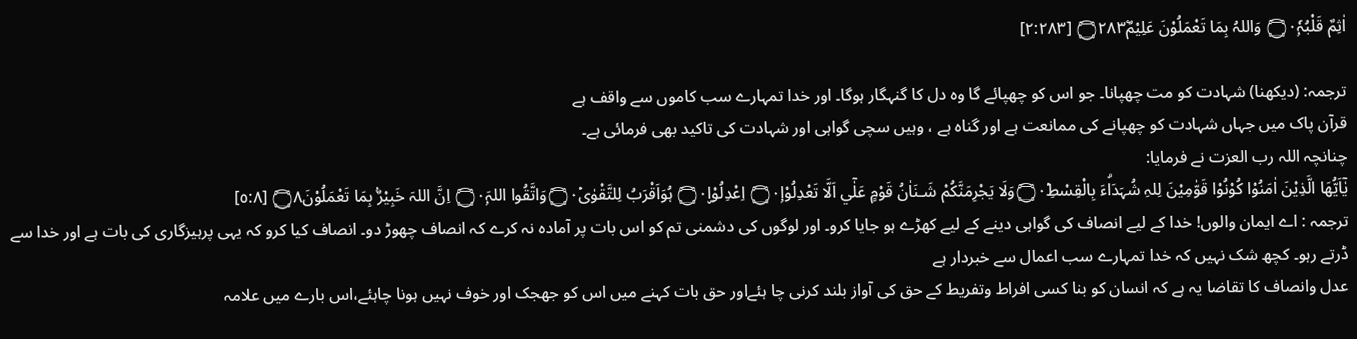اٰثِمٌ قَلْبُہٗ۝۰ۭ وَاللہُ بِمَا تَعْمَلُوْنَ عَلِيْمٌ۝۲۸۳ۧ [٢:٢٨٣]

ترجمہ: (دیکھنا) شہادت کو مت چھپانا۔ جو اس کو چھپائے گا وہ دل کا گنہگار ہوگا۔ اور خدا تمہارے سب کاموں سے واقف ہے
قرآن پاک میں جہاں شہادت کو چھپانے کی ممانعت ہے اور گناہ ہے ، وہیں سچی گواہی اور شہادت کی تاکید بھی فرمائی ہے۔
چنانچہ اللہ رب العزت نے فرمایا:
يٰٓاَيُّھَا الَّذِيْنَ اٰمَنُوْا كُوْنُوْا قَوّٰمِيْنَ لِلہِ شُہَدَاۗءَ بِالْقِسْطِ۝۰ۡوَلَا يَجْرِمَنَّكُمْ شَـنَاٰنُ قَوْمٍ عَلٰٓي اَلَّا تَعْدِلُوْا۝۰ۭ اِعْدِلُوْا۝۰ۣ ہُوَاَقْرَبُ لِلتَّقْوٰى۝۰ۡوَاتَّقُوا اللہَ۝۰ۭ اِنَّ اللہَ خَبِيْرٌۢ بِمَا تَعْمَلُوْنَ۝۸ [٥:٨]
ترجمہ : اے ایمان والوں! خدا کے لیے انصاف کی گواہی دینے کے لیے کھڑے ہو جایا کرو۔ اور لوگوں کی دشمنی تم کو اس بات پر آمادہ نہ کرے کہ انصاف چھوڑ دو۔ انصاف کیا کرو کہ یہی پرہیزگاری کی بات ہے اور خدا سے ڈرتے رہو۔ کچھ شک نہیں کہ خدا تمہارے سب اعمال سے خبردار ہے
عدل وانصاف کا تقاضا یہ ہے کہ انسان کو بنا کسی افراط وتفریط کے حق کی آواز بلند کرنی چا ہئےاور حق بات کہنے میں اس کو جھجک اور خوف نہیں ہونا چاہئے،اس بارے میں علامہ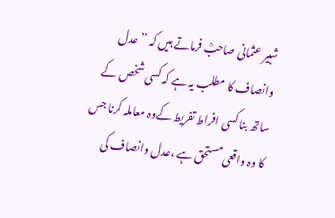شبیر عثمانی صاحبؒ فرماتے ہیں کہ ’’عدل وانصاف کا مطلب یہ ہے کہ کسی شخص کے ساتھ بنا کسی افراط تفریط کےوہ معاملہ کرنا جس کا وہ واقعی مستحق ہے ،عدل وانصاف کی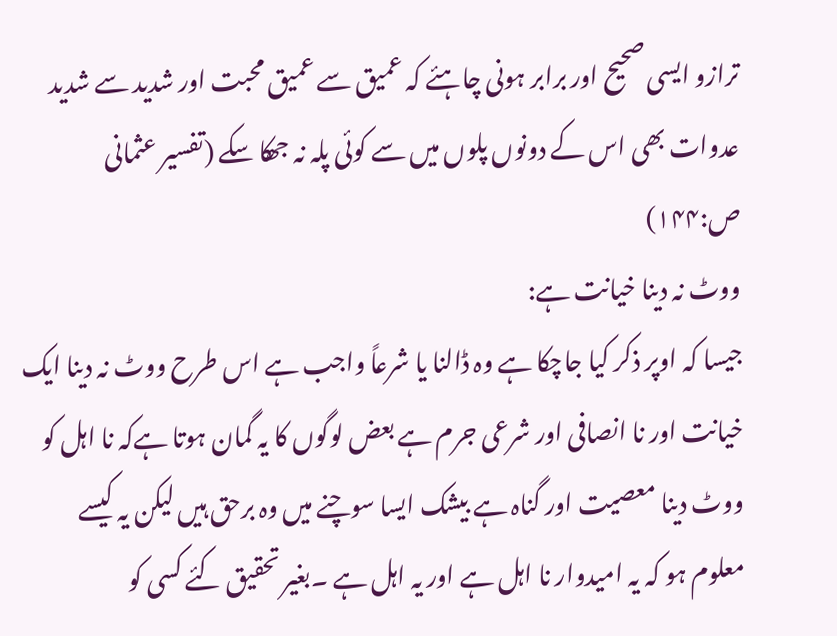ترازو ایسی صحیح اور برابر ہونی چاہئے کہ عمیق سے عمیق محبت اور شدید سے شدید عدوات بھی اس کے دونوں پلوں میں سے کوئی پلہ نہ جھکا سکے (تفسیر عثمانی ص:۱۴۴)
ووٹ نہ دینا خیانت ہے:
جیسا کہ اوپر ذکر کیا جاچکا ہے وہ ڈالنا یا شرعاً واجب ہے اس طرح ووٹ نہ دینا ایک خیانت اور نا انصافی اور شرعی جرم ہے بعض لوگوں کا یہ گمان ہوتا ہےکہ نا اہل کو ووٹ دینا معصیت اور گناہ ہے بیشک ایسا سوچنے میں وہ برحق ہیں لیکن یہ کیسے معلوم ہو کہ یہ امیدوار نا اہل ہے اور یہ اہل ہے ۔بغیر تحقیق کئے کسی کو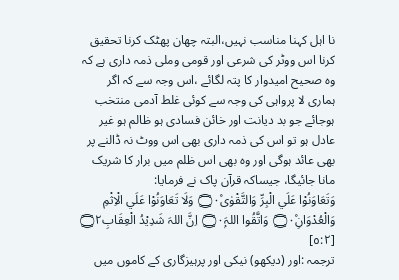نا اہل کہنا مناسب نہیں،البتہ چھان پھٹک کرنا تحقیق کرنا اس ووٹر کی شرعی اور قومی وملی ذمہ داری ہے کہ وہ صحیح امیدوار کا پتہ لگائے ،اس وجہ سے کہ اگر ہماری لا پرواہی کی وجہ سے کوئی غلط آدمی منتخب ہوجائے جو بد دیانت اور خائن فسادی ہو ظالم ہو غیر عادل ہو تو اس کی ذمہ داری بھی اس ووٹ نہ ڈالنے پر بھی عائد ہوگی اور وہ بھی اس ظلم میں برار کا شریک مانا جائیگا، جیساکہ قرآن پاک نے فرمایا:
وَتَعَاوَنُوْا عَلَي الْبِرِّ وَالتَّقْوٰى۝۰۠ وَلَا تَعَاوَنُوْا عَلَي الْاِثْمِ وَالْعُدْوَانِ۝۰۠ وَاتَّقُوا اللہَ۝۰ۭ اِنَّ اللہَ شَدِيْدُ الْعِقَابِ۝۲ [٥:٢]
ترجمہ :اور (دیکھو) نیکی اور پرہیزگاری کے کاموں میں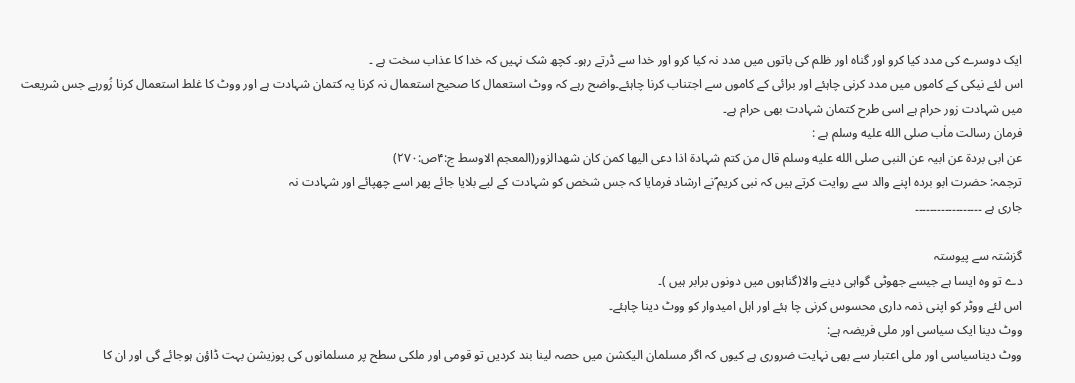ایک دوسرے کی مدد کیا کرو اور گناہ اور ظلم کی باتوں میں مدد نہ کیا کرو اور خدا سے ڈرتے رہو۔ کچھ شک نہیں کہ خدا کا عذاب سخت ہے ۔
اس لئے نیکی کے کاموں میں مدد کرنی چاہئے اور برائی کے کاموں سے اجتناب کرنا چاہئے۔واضح رہے کہ ووٹ استعمال کا صحیح استعمال نہ کرنا یہ کتمان شہادت ہے اور ووٹ کا غلط استعمال کرنا زُورہے جس شریعت میں شہادت زور حرام ہے اسی طرح کتمان شہادت بھی حرام ہے۔
فرمان رسالت ماٰب صلى الله عليه وسلم ہے :
عن ابی بردۃ عن ابیہ عن النبی صلى الله عليه وسلم قال من کتم شہادۃ اذا دعی الیھا کمن کان شھدالزور(المعجم الاوسط ج:۴ص:۲۷۰)
ترجمہ: حضرت ابو بردہ اپنے والد سے روایت کرتے ہیں کہ نبی کریم ؐنے ارشاد فرمایا کہ جس شخص کو شہادت کے لیے بلایا جائے پھر اسے چھپائے اور شہادت نہ
جاری ہے ۔۔۔۔۔۔۔۔۔۔۔۔۔۔۔۔۔۔

گزشتہ سے پیوستہ
دے تو وہ ایسا ہے جیسے جھوٹی گواہی دینے والا(گناہوں میں دونوں برابر ہیں )۔
اس لئے ووٹر کو اپنی ذمہ داری محسوس کرنی چا ہئے اور اہل امیدوار کو ووٹ دینا چاہئے۔
ووٹ دینا ایک سیاسی اور ملی فریضہ ہے:
ووٹ دیناسیاسی اور ملی اعتبار سے بھی نہایت ضروری ہے کیوں کہ اگر مسلمان الیکشن میں حصہ لینا بند کردیں تو قومی اور ملکی سطح پر مسلمانوں کی پوزیشن بہت ڈاؤن ہوجائے گی اور ان کا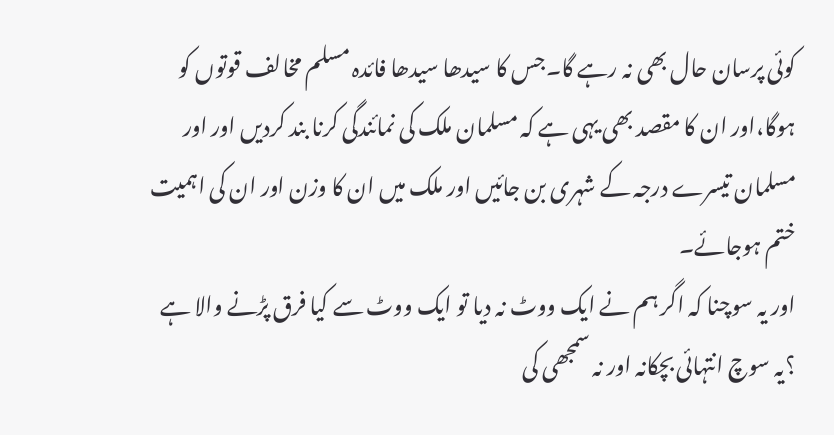کوئی پرسان حال بھی نہ رہے گا۔جس کا سیدھا سیدھا فائدہ مسلم مخالف قوتوں کو ہوگا،اور ان کا مقصد بھی یہی ہے کہ مسلمان ملک کی نمائندگی کرنا بند کردیں اور اور مسلمان تیسرے درجہ کے شہری بن جائیں اور ملک میں ان کا وزن اور ان کی اہمیت ختم ہوجائے۔
اور یہ سوچنا کہ اگر ہم نے ایک ووٹ نہ دیا تو ایک ووٹ سے کیا فرق پڑنے والا ہے ؟یہ سوچ انتہائی بچکانہ اور نہ سمجھی کی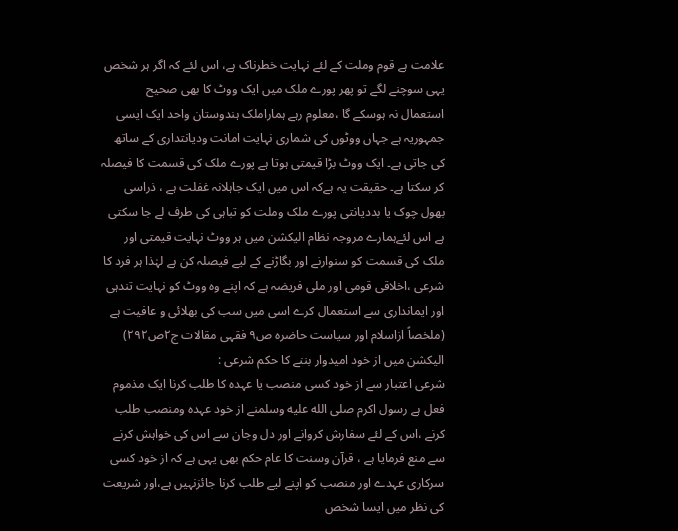علامت ہے قوم وملت کے لئے نہایت خطرناک ہے، اس لئے کہ اگر ہر شخص یہی سوچنے لگے تو پھر پورے ملک میں ایک ووٹ کا بھی صحیح استعمال نہ ہوسکے گا ،معلوم رہے ہماراملک ہندوستان واحد ایک ایسی جمہوریہ ہے جہاں ووٹوں کی شماری نہایت امانت ودیانتداری کے ساتھ کی جاتی ہے۔ ایک ووٹ بڑا قیمتی ہوتا ہے پورے ملک کی قسمت کا فیصلہ کر سکتا ہے۔ حقیقت یہ ہےکہ اس میں ایک جاہلانہ غفلت ہے ، ذراسی بھول چوک یا بددیانتی پورے ملک وملت کو تباہی کی طرف لے جا سکتی ہے اس لئےہمارے مروجہ نظام الیکشن میں ہر ووٹ نہایت قیمتی اور ملک کی قسمت کو سنوارنے اور بگاڑنے کے لیے فیصلہ کن ہے لہٰذا ہر فرد کا شرعی ،اخلاقی قومی اور ملی فریضہ ہے کہ اپنے وہ ووٹ کو نہایت تندہی اور ایمانداری سے استعمال کرے اسی میں سب کی بھلائی و عافیت ہے (ملخصاً ازاسلام اور سیاست حاضرہ ص۹ فقہی مقالات ج۲ص۲۹۲)
الیکشن میں از خود امیدوار بننے کا حکم شرعی :
شرعی اعتبار سے از خود کسی منصب یا عہدہ کا طلب کرنا ایک مذموم فعل ہے رسول اکرم صلى الله عليه وسلمنے از خود عہدہ ومنصب طلب کرنے ،اس کے لئے سفارش کروانے اور دل وجان سے اس کی خواہش کرنے سے منع فرمایا ہے ، قرآن وسنت کا عام حکم بھی یہی ہے کہ از خود کسی سرکاری عہدے اور منصب کو اپنے لیے طلب کرنا جائزنہیں ہے،اور شریعت کی نظر میں ایسا شخص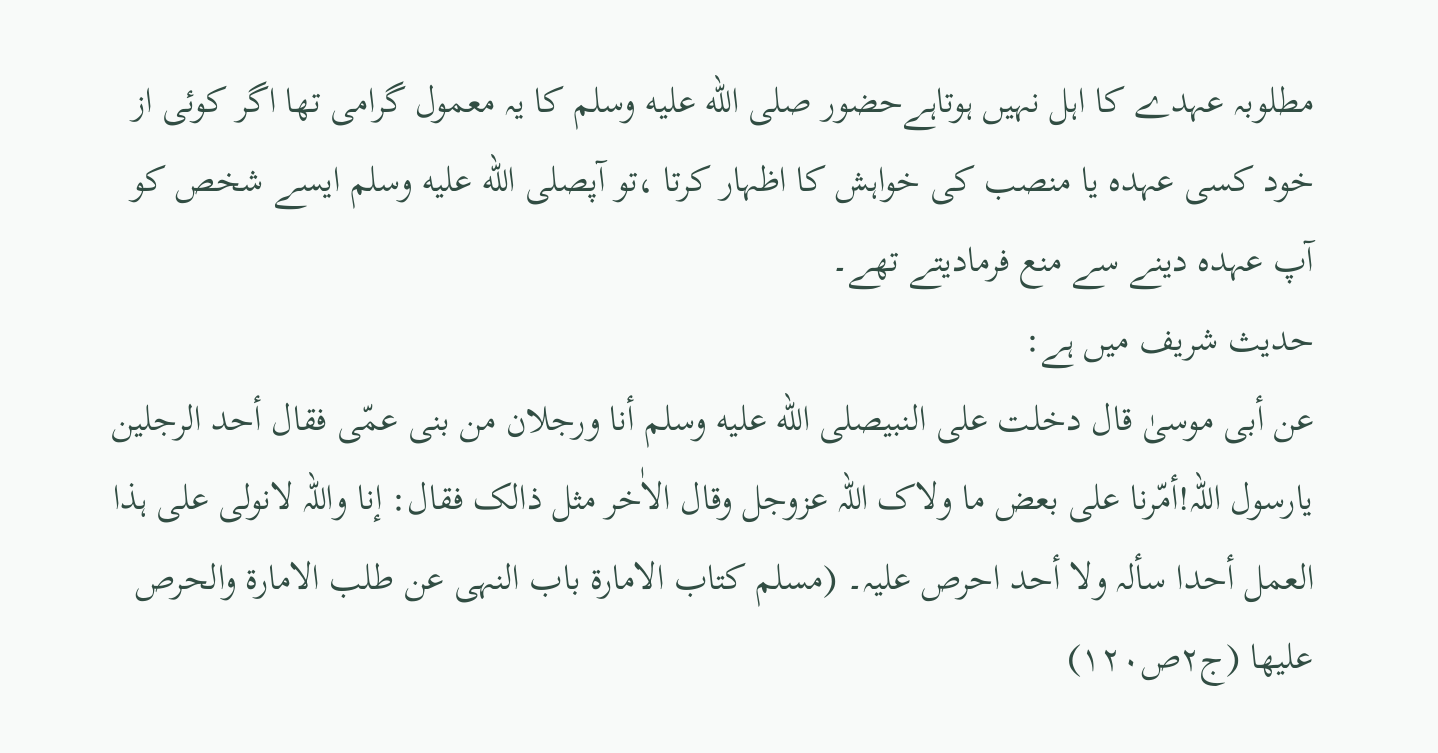مطلوبہ عہدے کا اہل نہیں ہوتاہےحضور صلى الله عليه وسلم کا یہ معمول گرامی تھا اگر کوئی از خود کسی عہدہ یا منصب کی خواہش کا اظہار کرتا ،تو آپصلى الله عليه وسلم ایسے شخص کو آپ عہدہ دینے سے منع فرمادیتے تھے۔
حدیث شریف میں ہے:
عن أبی موسیٰ قال دخلت علی النبیصلى الله عليه وسلم أنا ورجلان من بنی عمّی فقال أحد الرجلین یارسول اللہ!أمّرنا علی بعض ما ولاک اللہ عزوجل وقال الاٰخر مثل ذالک فقال: إنا واللہ لانولی علی ہذا العمل أحدا سألہ ولا أحد احرص علیہ۔ (مسلم کتاب الامارۃ باب النہی عن طلب الامارۃ والحرص علیھا (ج۲ص۱۲۰)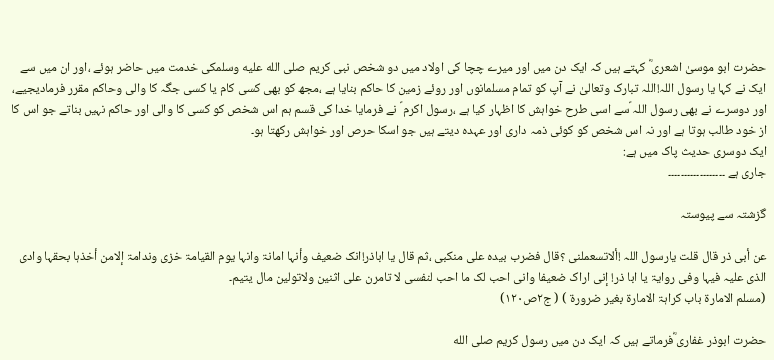حضرت ابو موسیٰ اشعری ؓ کہتے ہیں کہ ایک دن میں اور میرے چچا کی اولاد میں دو شخص نبی کریم صلى الله عليه وسلمکی خدمت میں حاضر ہوئے ،اور ان میں سے ایک نے کہا یا رسول اللہ!اللہ تبارک وتعالیٰ نے آپ کو تمام مسلمانوں اور روئے زمین کا حاکم بنایا ہے ،مجھ کو بھی کسی کام یا کسی جگہ کا والی وحاکم مقرر فرمادیجیے، اور دوسرے نے بھی رسول اللہ ؐسے اسی طرح خواہش کا اظہار کیا ہے ،رسول اکرم ؐ نے فرمایا خدا کی قسم ہم اس شخص کو کسی کا والی اور حاکم نہیں بناتے جو اس کا از خود طالب ہوتا ہے اور نہ اس شخص کو کوئی ذمہ داری اور عہدہ دیتے ہیں جو اسکا حرص اور خواہش رکھتا ہو۔
ایک دوسری حدیث پاک میں ہے:
جاری ہے ۔۔۔۔۔۔۔۔۔۔۔۔۔۔۔۔۔۔

گزشتہ سے پیوستہ

عن أبی ذر قال قلت یارسول اللہ !ألاتسعملنی ؟قال فضرب بیدہ علی منکبی ،ثم قال یا اباذر!انک ضعیف وأنہا امانۃ وانہا یوم القیامۃ خزی وندامۃ إلامن أخذہا بحقہا وادی الذی علیہ فیہا وفی روایۃ یا ابا ذر! إنی اراک ضعیفا وانی احب لک ما احب لنفسی لا تامرن علی اثنین ولاتولین مال یتیم۔
(مسلم الامارۃ باب کراہۃ الامارۃ بغیر ضرورۃ ) ( ج۲ص۱۲۰)

حضرت ابوذر غفاری ؓفرماتے ہیں کہ ایک دن میں رسول کریم صلى الله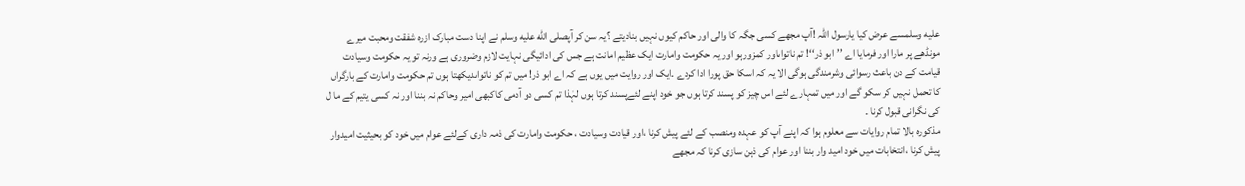عليه وسلمسے عرض کیا یارسول اللہ !آپ مجھے کسی جگہ کا والی اور حاکم کیوں نہیں بنادیتے ؟یہ سن کر آپصلى الله عليه وسلم نے اپنا دست مبارک ازرہ شفقت ومحبت میرے مونڈھے پر مارا اور فرمایا اے ’’ابو ذر‘‘! تم ناتواںاور کمزورہو اور یہ حکومت وامارت ایک عظیم امانت ہے جس کی ادائیگی نہایت لازم وضروری ہے ورنہ تو یہ حکومت وسیادت قیامت کے دن باعث رسوائی وشرمندگی ہوگی الا یہ کہ اسکا حق پورا ادا کردے ۔ایک اور روایت میں یوں ہے کہ اے ابو ذر! میں تم کو ناتواںدیکھتا ہوں تم حکومت وامارت کے بارگراں کا تحمل نہیں کر سکو گے اور میں تمہارے لئے اس چیز کو پسند کرتا ہوں جو خود اپنے لئےپسند کرتا ہوں لہٰذا تم کسی دو آدمی کاکبھی امیر وحاکم نہ بننا اور نہ کسی یتیم کے ما ل کی نگرانی قبول کرنا ۔
مذکورہ بالا تمام روایات سے معلوم ہوا کہ اپنے آپ کو عہدہ ومنصب کے لئے پیش کرنا ،اور قیادت وسیادت ، حکومت وامارت کی ذمہ داری کےلئے عوام میں خود کو بحیثیت امیدوار پیش کرنا ،انتخابات میں خود امید وار بننا اور عوام کی ذہن سازی کرنا کہ مجھے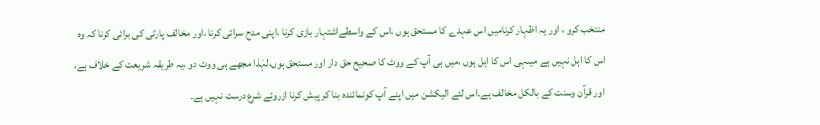منتخب کرو ، اور یہ اظہار کرنامیں اس عہدے کا مستحق ہوں ،اس کے واسطےاشتہار بازی کرنا ،اپنی مدح سرائی کرنا ،اور مخالف پارٹی کی برائی کرنا کہ وہ اس کا اہل نہیں ہے میںہی اس کا اہل ہوں ،میں ہی آپ کے ووٹ کا صحیح حق دار اور مستحق ہوں،لہٰذا مجھے ہی ووٹ دو ،یہ طریقہ شریعت کے خلاف ہے، اور قرآن وسنت کے بالکل مخالف ہے۔اس لئے الیکشن میں اپنے آپ کونمائندہ بنا کر پیش کرنا ازروئے شرع درست نہیں ہے۔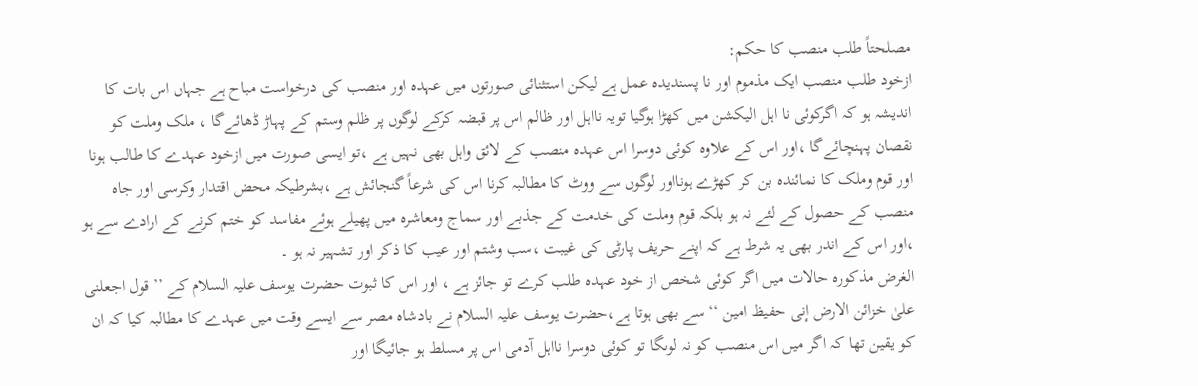مصلحتاً طلب منصب کا حکم:
ازخود طلب منصب ایک مذموم اور نا پسندیدہ عمل ہے لیکن استثنائی صورتوں میں عہدہ اور منصب کی درخواست مباح ہے جہاں اس بات کا اندیشہ ہو کہ اگرکوئی نا اہل الیکشن میں کھڑا ہوگیا تویہ نااہل اور ظالم اس پر قبضہ کرکے لوگوں پر ظلم وستم کے پہاڑ ڈھائےگا ، ملک وملت کو نقصان پہنچائےگا ،اور اس کے علاوہ کوئی دوسرا اس عہدہ منصب کے لائق واہل بھی نہیں ہے ،تو ایسی صورت میں ازخود عہدے کا طالب ہونا اور قوم وملک کا نمائندہ بن کر کھڑے ہونااور لوگوں سے ووٹ کا مطالبہ کرنا اس کی شرعاً گنجائش ہے ،بشرطیکہ محض اقتدار وکرسی اور جاہ منصب کے حصول کے لئے نہ ہو بلکہ قوم وملت کی خدمت کے جذبے اور سماج ومعاشرہ میں پھیلے ہوئے مفاسد کو ختم کرنے کے ارادے سے ہو ،اور اس کے اندر بھی یہ شرط ہے کہ اپنے حریف پارٹی کی غیبت ،سب وشتم اور عیب کا ذکر اور تشہیر نہ ہو ۔
الغرض مذکورہ حالات میں اگر کوئی شخص از خود عہدہ طلب کرے تو جائز ہے ، اور اس کا ثبوت حضرت یوسف علیہ السلام کے ’’قول اجعلنی علیٰ خزائن الارض إنی حفیظ امین ‘‘سے بھی ہوتا ہے،حضرت یوسف علیہ السلام نے بادشاہ مصر سے ایسے وقت میں عہدے کا مطالبہ کیا کہ ان کو یقین تھا کہ اگر میں اس منصب کو نہ لوںگا تو کوئی دوسرا نااہل آدمی اس پر مسلط ہو جائیگا اور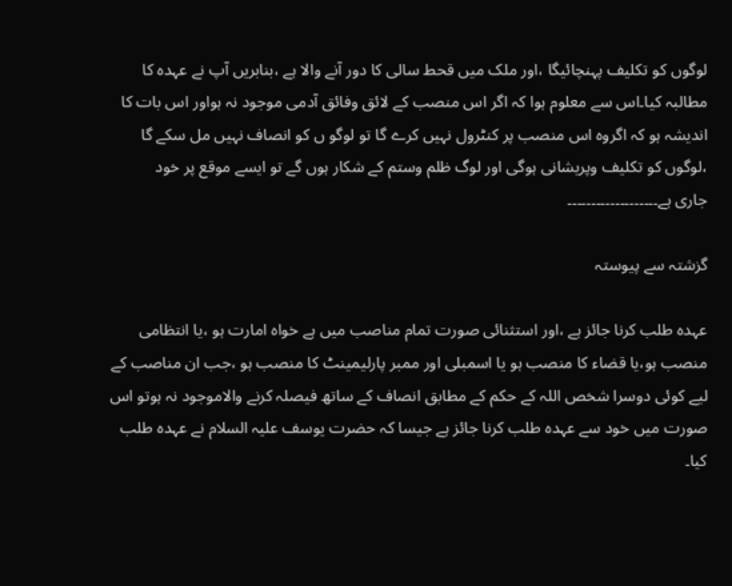لوگوں کو تکلیف پہنچائیگا ،اور ملک میں قحط سالی کا دور آنے والا ہے ،بنابریں آپ نے عہدہ کا مطالبہ کیا۔اس سے معلوم ہوا کہ اگر اس منصب کے لائق وفائق آدمی موجود نہ ہواور اس بات کا اندیشہ ہو کہ اگروہ اس منصب پر کنٹرول نہیں کرے گا تو لوگو ں کو انصاف نہیں مل سکے گا ،لوگوں کو تکلیف وپریشانی ہوگی اور لوگ ظلم وستم کے شکار ہوں گے تو ایسے موقع پر خود
جاری ہے۔۔۔۔۔۔۔۔۔۔۔۔۔۔۔۔۔۔۔

گزشتہ سے پیوستہ

عہدہ طلب کرنا جائز ہے ،اور استثنائی صورت تمام مناصب میں ہے خواہ امارت ہو ،یا انتظامی منصب ہو،یا قضاء کا منصب ہو یا اسمبلی اور ممبر پارلیمینٹ کا منصب ہو ،جب ان مناصب کے لیے کوئی دوسرا شخص اللہ کے حکم کے مطابق انصاف کے ساتھ فیصلہ کرنے والاموجود نہ ہوتو اس صورت میں خود سے عہدہ طلب کرنا جائز ہے جیسا کہ حضرت یوسف علیہ السلام نے عہدہ طلب کیا۔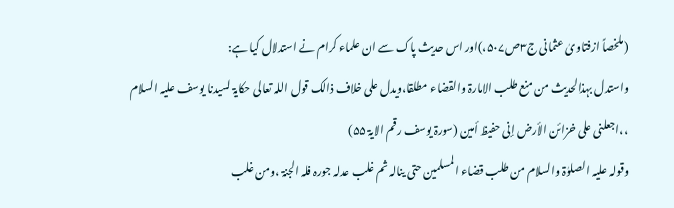(ملخصاً ازفتاویٰ عثمانی ج۳ص۵۰۷،)اور اس حدیث پاک سے ان علماء کرام نے استدلال کیا ہے:
واستدل بہذالحدیث من منع طلب الامارۃ والقضاء مطلقا،ویدل علی خلاف ذالک قول اللہ تعالی حکایۃ لسیدنا یوسف علیہ السلام ،،اجعلنی علی خزائن الأرض إنی حفیظ أمین (سورۃ یوسف رقم الایۃ ۵۵)
وقولہ علیہ الصلوٰۃ والسلام من طلب قضاء المسلمین حتی ینالہ ثم غلب عدلہ جورہ فلہ الجنۃ ،ومن غلب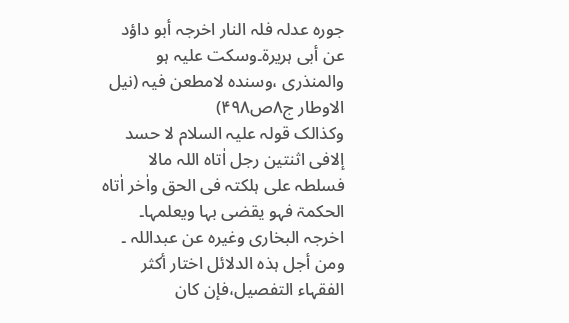جورہ عدلہ فلہ النار اخرجہ أبو داؤد عن أبی ہریرۃ۔وسکت علیہ ہو والمنذری ،وسندہ لامطعن فیہ (نیل الاوطار ج۸ص۴۹۸)
وکذالک قولہ علیہ السلام لا حسد إلافی اثنتین رجل اٰتاہ اللہ مالا فسلطہ علی ہلکتہ فی الحق واٰخر اٰتاہ الحکمۃ فہو یقضی بہا ویعلمہا۔ اخرجہ البخاری وغیرہ عن عبداللہ ۔
ومن أجل ہذہ الدلائل اختار أکثر الفقہاء التفصیل،فإن کان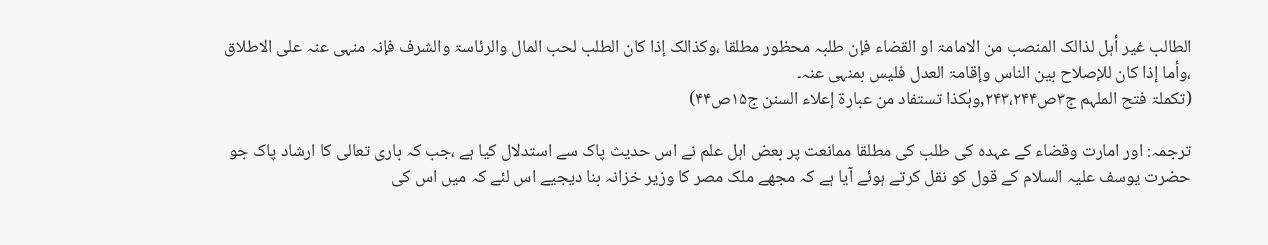الطالب غیر أہل لذالک المنصب من الامامۃ او القضاء فإن طلبہ محظور مطلقا ،وکذالک إذا کان الطلب لحب المال والرئاسۃ والشرف فإنہ منہی عنہ علی الاطلاق ،وأما إذا کان للإصلاح بین الناس وإقامۃ العدل فلیس بمنہی عنہ۔
(تکملۃ فتح الملہم ج۳ص۲۴۳،۲۴۴,وہٰکذا تستفاد من عبارۃ إعلاء السنن ج۱۵ص۴۴)

ترجمہ: اور امارت وقضاء کے عہدہ کی طلب کی مطلقا ممانعت پر بعض اہل علم نے اس حدیث پاک سے استدلال کیا ہے ،جب کہ باری تعالی کا ارشاد پاک جو حضرت یوسف علیہ السلام کے قول کو نقل کرتے ہوئے آیا ہے کہ مجھے ملک مصر کا وزیر خزانہ بنا دیجیے اس لئے کہ میں اس کی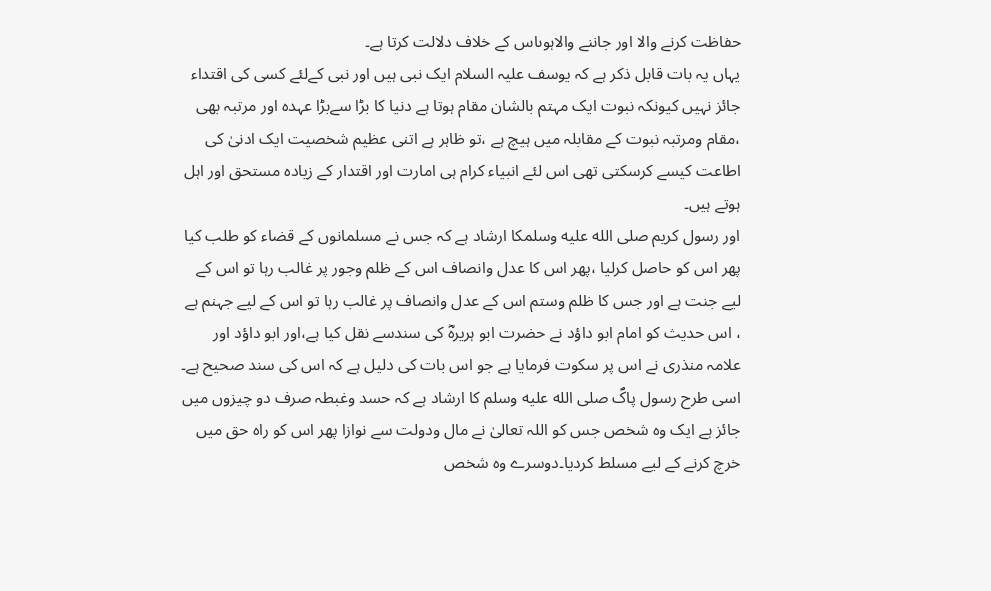حفاظت کرنے والا اور جاننے والاہوںاس کے خلاف دلالت کرتا ہے۔
یہاں یہ بات قابل ذکر ہے کہ یوسف علیہ السلام ایک نبی ہیں اور نبی کےلئے کسی کی اقتداء جائز نہیں کیونکہ نبوت ایک مہتم بالشان مقام ہوتا ہے دنیا کا بڑا سےبڑا عہدہ اور مرتبہ بھی ،مقام ومرتبہ نبوت کے مقابلہ میں ہیچ ہے ،تو ظاہر ہے اتنی عظیم شخصیت ایک ادنیٰ کی اطاعت کیسے کرسکتی تھی اس لئے انبیاء کرام ہی امارت اور اقتدار کے زیادہ مستحق اور اہل ہوتے ہیں۔
اور رسول کریم صلى الله عليه وسلمکا ارشاد ہے کہ جس نے مسلمانوں کے قضاء کو طلب کیا پھر اس کو حاصل کرلیا ،پھر اس کا عدل وانصاف اس کے ظلم وجور پر غالب رہا تو اس کے لیے جنت ہے اور جس کا ظلم وستم اس کے عدل وانصاف پر غالب رہا تو اس کے لیے جہنم ہے ، اس حدیث کو امام ابو داؤد نے حضرت ابو ہریرہؓ کی سندسے نقل کیا ہے،اور ابو داؤد اور علامہ منذری نے اس پر سکوت فرمایا ہے جو اس بات کی دلیل ہے کہ اس کی سند صحیح ہے۔
اسی طرح رسول پاکؐ صلى الله عليه وسلم کا ارشاد ہے کہ حسد وغبطہ صرف دو چیزوں میں جائز ہے ایک وہ شخص جس کو اللہ تعالیٰ نے مال ودولت سے نوازا پھر اس کو راہ حق میں خرچ کرنے کے لیے مسلط کردیا۔دوسرے وہ شخص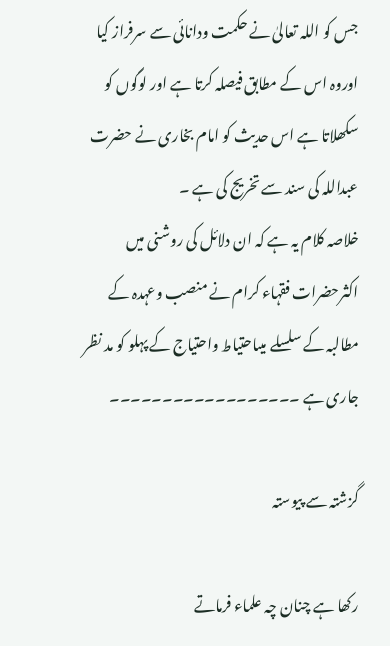جس کو اللہ تعالیٰ نے حکمت ودانائی سے سرفراز کیا اوروہ اس کے مطابق فیصلہ کرتا ہے اور لوگوں کو سکھلاتا ہے اس حدیث کو امام بخاری نے حضرت عبداللہ کی سند سے تخریج کی ہے ۔
خلاصہ کلام یہ ہے کہ ان دلائل کی روشنی میں اکثرحضرات فقہاء کرام نے منصب وعہدہ کے مطالبہ کے سلسلے میںاحتیاط واحتیاج کے پہلو کو مد نظر
جاری ہے ۔۔۔۔۔۔۔۔۔۔۔۔۔۔۔۔۔۔

گزشتہ سے پیوستہ

رکھا ہے چنان چہ علماء فرماتے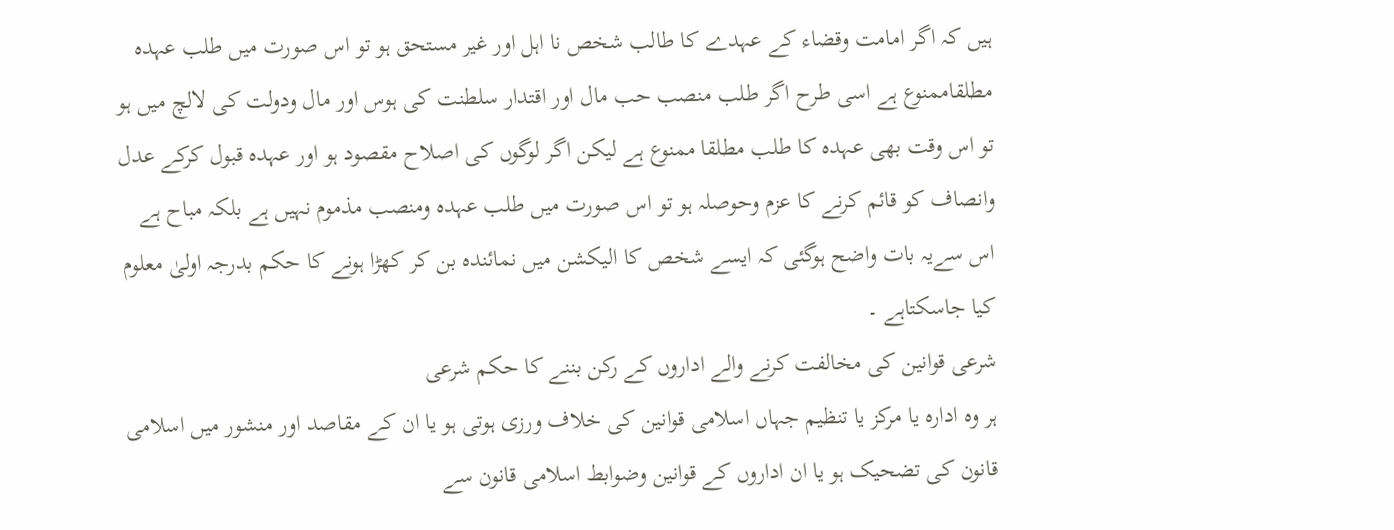ہیں کہ اگر امامت وقضاء کے عہدے کا طالب شخص نا اہل اور غیر مستحق ہو تو اس صورت میں طلب عہدہ مطلقاممنوع ہے اسی طرح اگر طلب منصب حب مال اور اقتدار سلطنت کی ہوس اور مال ودولت کی لالچ میں ہو تو اس وقت بھی عہدہ کا طلب مطلقا ممنوع ہے لیکن اگر لوگوں کی اصلاح مقصود ہو اور عہدہ قبول کرکے عدل وانصاف کو قائم کرنے کا عزم وحوصلہ ہو تو اس صورت میں طلب عہدہ ومنصب مذموم نہیں ہے بلکہ مباح ہے اس سےیہ بات واضح ہوگئی کہ ایسے شخص کا الیکشن میں نمائندہ بن کر کھڑا ہونے کا حکم بدرجہ اولیٰ معلوم کیا جاسکتاہے ۔
شرعی قوانین کی مخالفت کرنے والے اداروں کے رکن بننے کا حکم شرعی
ہر وہ ادارہ یا مرکز یا تنظیم جہاں اسلامی قوانین کی خلاف ورزی ہوتی ہو یا ان کے مقاصد اور منشور میں اسلامی قانون کی تضحیک ہو یا ان اداروں کے قوانین وضوابط اسلامی قانون سے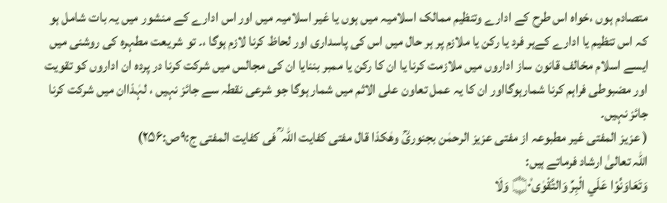متصادم ہوں ،خواہ اس طرح کے ادارے وتنظیم ممالک اسلامیہ میں ہوں یا غیر اسلامیہ میں اور اس ادارے کے منشور میں یہ بات شامل ہو کہ اس تنظیم یا ادارے کےہر فرد یا رکن یا ملازم پر ہر حال میں اس کی پاسداری اور لحاظ کرنا لازم ہوگا ،۔ تو شریعت مطہرہ کی روشنی میں ایسے اسلام مخالف قانون ساز اداروں میں ملازمت کرنا یا ان کا رکن یا ممبر بننایا ان کی مجالس میں شرکت کرنا در پردہ ان اداروں کو تقویت اور مضبوطی فراہم کرنا شمارہوگااور ان کا یہ عمل تعاون علی الاثم میں شمار ہوگا جو شرعی نقطہ سے جائز نہیں ، لہٰذاان میں شرکت کرنا جائز نہیں۔
( عزیز المفتی غیر مطبوعہ از مفتی عزیز الرحمٰن بجنوریؒ وھٰکذا قال مفتی کفایت اللہ ؒ فی کفایت المفتی ج:۹ص:۲۵۶)
اللہ تعالیٰ ارشاد فرماتے ہیں:
وَتَعَاوَنُوْا عَلَي الْبِرِّ وَالتَّقْوٰى۝۰۠ وَلَا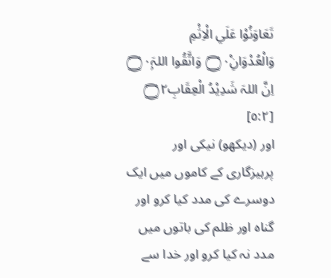تَعَاوَنُوْا عَلَي الْاِثْمِ وَالْعُدْوَانِ۝۰۠ وَاتَّقُوا اللہَ۝۰ۭ اِنَّ اللہَ شَدِيْدُ الْعِقَابِ۝۲ [٥:٢]
اور (دیکھو) نیکی اور پرہیزگاری کے کاموں میں ایک دوسرے کی مدد کیا کرو اور گناہ اور ظلم کی باتوں میں مدد نہ کیا کرو اور خدا سے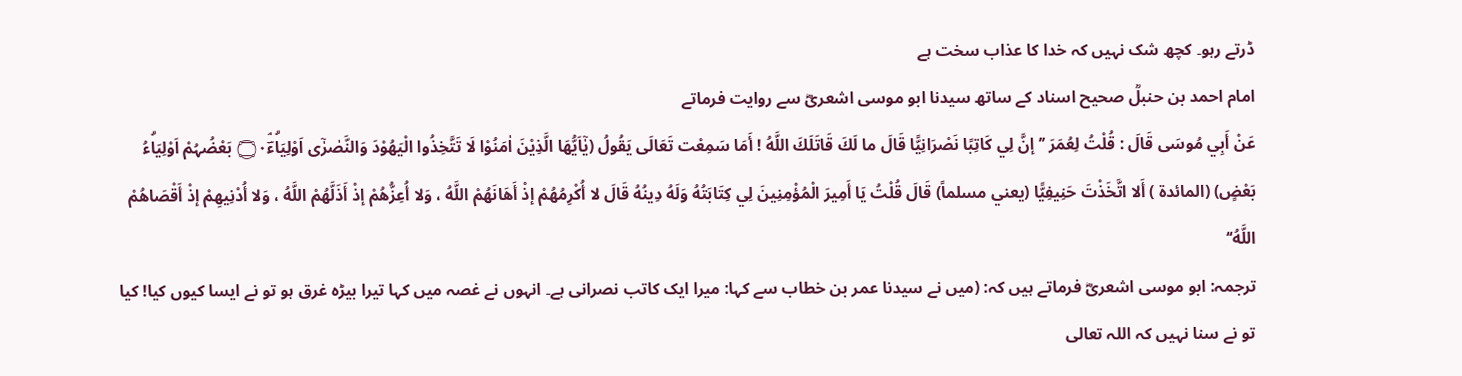ڈرتے رہو۔ کچھ شک نہیں کہ خدا کا عذاب سخت ہے
امام احمد بن حنبلؒ صحیح اسناد کے ساتھ سیدنا ابو موسی اشعریؓ سے روایت فرماتے
عَنْ أَبِي مُوسَى قَالَ : قُلْتُ لِعُمَرَ ’’ إنَّ لِي كَاتِبًا نَصْرَانِيًّا قَالَ ما لَكَ قَاتَلَكَ اللَّهُ ! أَمَا سَمِعْت تَعَالَى يَقُولُ (يٰٓاَيُّھَا الَّذِيْنَ اٰمَنُوْا لَا تَتَّخِذُوا الْيَھُوْدَ وَالنَّصٰرٰٓى اَوْلِيَاۗءَ۝۰ۘؔ بَعْضُہُمْ اَوْلِيَاۗءُ بَعْضٍ) (المائدة ) أَلا اتَّخَذْتَ حَنِيفِيًّا (يعني مسلماً) قَالَ قُلْتُ يَا أَمِيرَ الْمُؤْمِنِينَ لِي كِتَابَتُهُ وَلَهُ دِينُهُ قَالَ لا أُكْرِمُهُمْ إذْ أَهَانَهُمْ اللَّهُ ، وَلا أُعِزُّهُمْ إذْ أَذَلَّهُمْ اللَّهُ ، وَلا أُدْنِيهِمْ إذْ أَقْصَاهُمْ اللَّهُ‘‘
ترجمہ: ابو موسی اشعریؓ فرماتے ہیں کہ: (میں نے سیدنا عمر بن خطاب سے کہا: میرا ایک کاتب نصرانی ہے۔ انہوں نے غصہ میں کہا تیرا بیڑہ غرق ہو تو نے ایسا کیوں کیا! کیا تو نے سنا نہیں کہ اللہ تعالی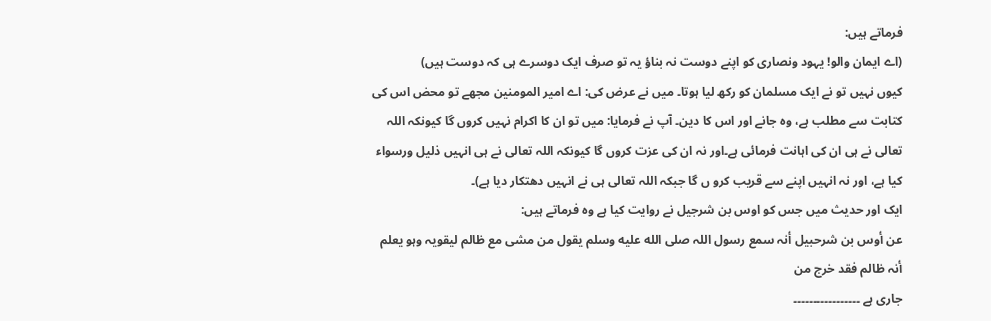فرماتے ہیں:
(اے ایمان والو! یہود ونصاری کو اپنے دوست نہ بناؤ یہ تو صرف ایک دوسرے ہی کہ دوست ہیں)
کیوں نہیں تو نے ایک مسلمان کو رکھ لیا ہوتا۔ میں نے عرض کی: اے امیر المومنین مجھے تو محض اس کی کتابت سے مطلب ہے، وہ جانے اور اس کا دین۔ آپ نے فرمایا: میں تو ان کا اکرام نہیں کروں گا کیونکہ اللہ تعالی نے ہی ان کی اہانت فرمائی ہے۔اور نہ ان کی عزت کروں گا کیونکہ اللہ تعالی نے ہی انہیں ذلیل ورسواء کیا ہے، اور نہ انہیں اپنے سے قریب کرو ں گا جبکہ اللہ تعالی ہی نے انہیں دھتکار دیا ہے)۔
ایک اور حدیث میں جس کو اوس بن شرجیل نے روایت کیا ہے وہ فرماتے ہیں:
عن أوس بن شرحبیل أنہ سمع رسول اللہ صلى الله عليه وسلم یقول من مشی مع ظالم لیقویہ وہو یعلم أنہ ظالم فقد خرج من
جاری ہے ۔۔۔۔۔۔۔۔۔۔۔۔۔۔۔۔۔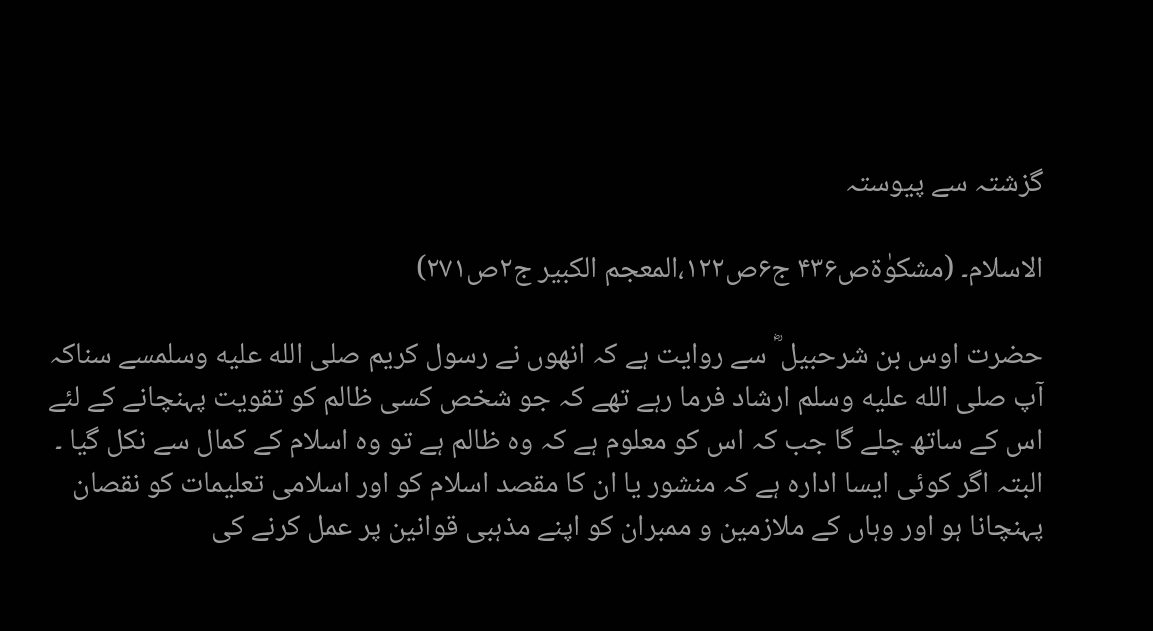گزشتہ سے پیوستہ

الاسلام۔ (مشکوٰۃص۴۳۶ ج۶ص۱۲۲،المعجم الکبیر ج۲ص۲۷۱)

حضرت اوس بن شرحبیل ؓ سے روایت ہے کہ انھوں نے رسول کریم صلى الله عليه وسلمسے سناکہ آپ صلى الله عليه وسلم ارشاد فرما رہے تھے کہ جو شخص کسی ظالم کو تقویت پہنچانے کے لئے اس کے ساتھ چلے گا جب کہ اس کو معلوم ہے کہ وہ ظالم ہے تو وہ اسلام کے کمال سے نکل گیا ۔
البتہ اگر کوئی ایسا ادارہ ہے کہ منشور یا ان کا مقصد اسلام کو اور اسلامی تعلیمات کو نقصان پہنچانا ہو اور وہاں کے ملازمین و ممبران کو اپنے مذہبی قوانین پر عمل کرنے کی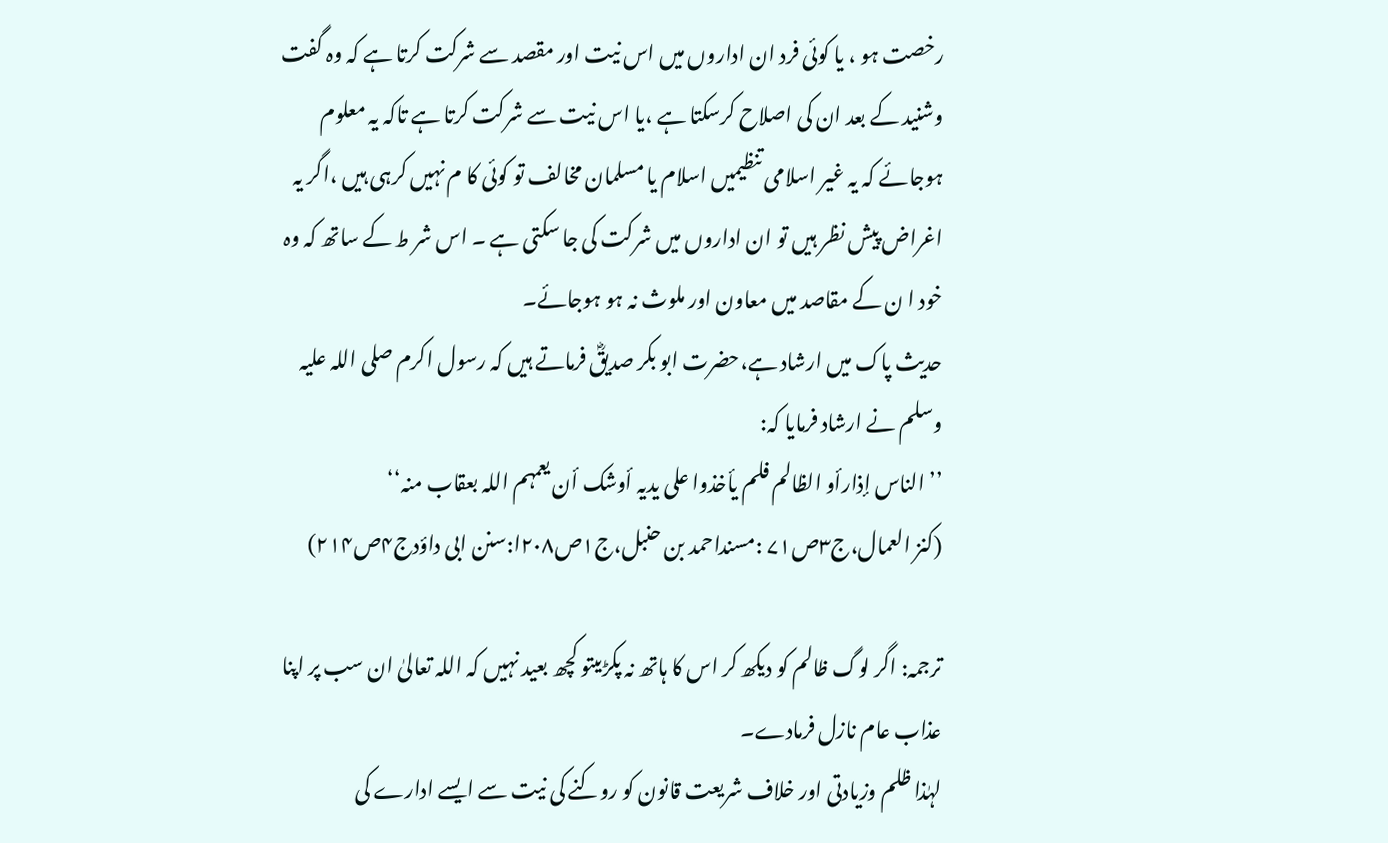رخصت ہو ، یا کوئی فرد ان اداروں میں اس نیت اور مقصد سے شرکت کرتا ہے کہ وہ گفت وشنید کے بعد ان کی اصلاح کرسکتا ہے ،یا اس نیت سے شرکت کرتا ہے تاکہ یہ معلوم ہوجائے کہ یہ غیر اسلامی تنظیمیں اسلام یا مسلمان مخالف تو کوئی کا م نہیں کرہی ہیں ،اگر یہ اغراض پیش نظر ہیں تو ان اداروں میں شرکت کی جا سکتی ہے ۔ اس شر ط کے ساتھ کہ وہ خود ا ن کے مقاصد میں معاون اور ملوث نہ ہو ہوجائے۔
حدیث پاک میں ارشاد ہے،حضرت ابو بکر صدیقؓ فرماتے ہیں کہ رسول اکرم صلی اللہ علیہ وسلم نے ارشاد فرمایا کہ:
’’ الناس إذارأو الظالم فلم یأخذوا علی یدیہ أوشک أن یعمہم اللہ بعقاب منہ‘‘
(کنز العمال،ج۳ص۷۱ :مسنداحمد بن حنبل،ج۱ص۲۰۸ا:سنن ابی داؤدج۴ص۲۱۴)

ترجمہ: اگر لوگ ظالم کو دیکھ کر اس کا ہاتھ نہ پکڑیںتو کچھ بعید نہیں کہ اللہ تعالیٰ ان سب پر اپنا عذاب عام نازل فرمادے۔
لہٰذا ظلم وزیادتی اور خلاف شریعت قانون کو روکنے کی نیت سے ایسے ادارے کی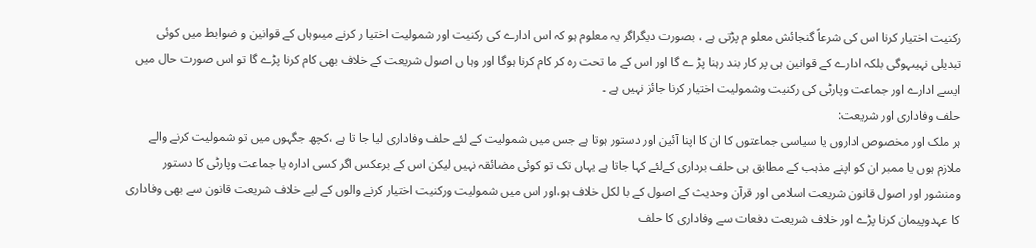رکنیت اختیار کرنا اس کی شرعاً گنجائش معلو م پڑتی ہے ، بصورت دیگراگر یہ معلوم ہو کہ اس ادارے کی رکنیت اور شمولیت اختیا ر کرنے میںوہاں کے قوانین و ضوابط میں کوئی تبدیلی نہیںہوگی بلکہ ادارے کے قوانین ہی پر کار بند رہنا پڑ ے گا اور اس کے ما تحت رہ کر کام کرنا ہوگا اور وہا ں اصول شریعت کے خلاف بھی کام کرنا پڑے گا تو اس صورت حال میں ایسے ادارے اور جماعت وپارٹی کی رکنیت وشمولیت اختیار کرنا جائز نہیں ہے ۔
حلف وفاداری اور شریعت:
ہر ملک اور مخصوص اداروں یا سیاسی جماعتوں کا ان کا اپنا آئین اور دستور ہوتا ہے جس میں شمولیت کے لئے حلف وفاداری لیا جا تا ہے ،کچھ جگہوں میں تو شمولیت کرنے والے ملازم ہوں یا ممبر ان کو اپنے مذہب کے مطابق ہی حلف برداری کےلئے کہا جاتا ہے یہاں تک تو کوئی مضائقہ نہیں لیکن اس کے برعکس اگر کسی ادارہ یا جماعت وپارٹی کا دستور ومنشور اور اصول قانون شریعت اسلامی اور قرآن وحدیث کے اصول کے با لکل خلاف ہو،اور اس میں شمولیت ورکنیت اختیار کرنے والوں کے لیے خلاف شریعت قانون سے بھی وفاداری کا عہدوپیمان کرنا پڑے اور خلاف شریعت دفعات سے وفاداری کا حلف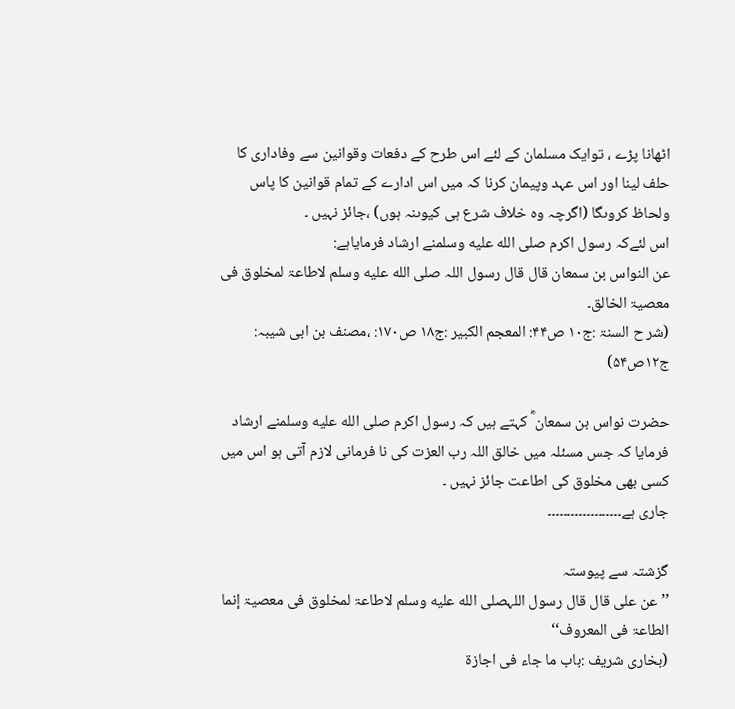اٹھانا پڑے ، توایک مسلمان کے لئے اس طرح کے دفعات وقوانین سے وفاداری کا حلف لینا اور اس عہد وپیمان کرنا کہ میں اس ادارے کے تمام قوانین کا پاس ولحاظ کروںگا (اگرچہ وہ خلاف شرع ہی کیوںنہ ہوں) ،جائز نہیں ۔
اس لئےکہ رسول اکرم صلى الله عليه وسلمنے ارشاد فرمایاہے:
عن النواس بن سمعان قال قال رسول اللہ صلى الله عليه وسلم لاطاعۃ لمخلوق فی معصیۃ الخالق۔
(شر ح السنۃ :ج۱۰ ص۴۴: المعجم الکبیر :ج۱۸ ص۱۷۰: ،مصنف بن ابی شیبہ: ج۱۲ص۵۴)

حضرت نواس بن سمعان ؓ کہتے ہیں کہ رسول اکرم صلى الله عليه وسلمنے ارشاد فرمایا کہ جس مسئلہ میں خالق اللہ رب العزت کی نا فرمانی لازم آتی ہو اس میں کسی بھی مخلوق کی اطاعت جائز نہیں ۔
جاری ہے۔۔۔۔۔۔۔۔۔۔۔۔۔۔۔۔۔۔۔

گزشتہ سے پیوستہ
’’ عن علی قال قال رسول اللہصلى الله عليه وسلم لاطاعۃ لمخلوق فی معصیۃ إنما الطاعۃ فی المعروف‘‘
(بخاری شریف :باب ما جاء فی اجازۃ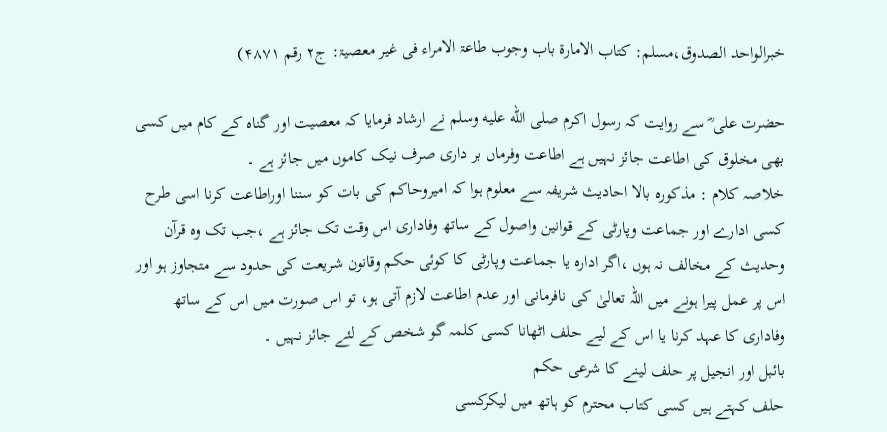خبرالواحد الصدوق،مسلم: کتاب الامارۃ باب وجوب طاعۃ الامراء فی غیر معصیۃ: ج۲ رقم ۴۸۷۱)

حضرت علی ؓ سے روایت کہ رسول اکرم صلى الله عليه وسلم نے ارشاد فرمایا کہ معصیت اور گناہ کے کام میں کسی بھی مخلوق کی اطاعت جائز نہیں ہے اطاعت وفرماں بر داری صرف نیک کاموں میں جائز ہے ۔
خلاصہ کلام : مذکورہ بالا احادیث شریفہ سے معلوم ہوا کہ امیروحاکم کی بات کو سننا اوراطاعت کرنا اسی طرح کسی ادارے اور جماعت وپارٹی کے قوانین واصول کے ساتھ وفاداری اس وقت تک جائز ہے ،جب تک وہ قرآن وحدیث کے مخالف نہ ہوں ،اگر ادارہ یا جماعت وپارٹی کا کوئی حکم وقانون شریعت کی حدود سے متجاوز ہو اور اس پر عمل پیرا ہونے میں اللہ تعالیٰ کی نافرمانی اور عدم اطاعت لازم آتی ہو، تو اس صورت میں اس کے ساتھ وفاداری کا عہد کرنا یا اس کے لیے حلف اٹھانا کسی کلمہ گو شخص کے لئے جائز نہیں ۔
بائبل اور انجیل پر حلف لینے کا شرعی حکم
حلف کہتے ہیں کسی کتاب محترم کو ہاتھ میں لیکرکسی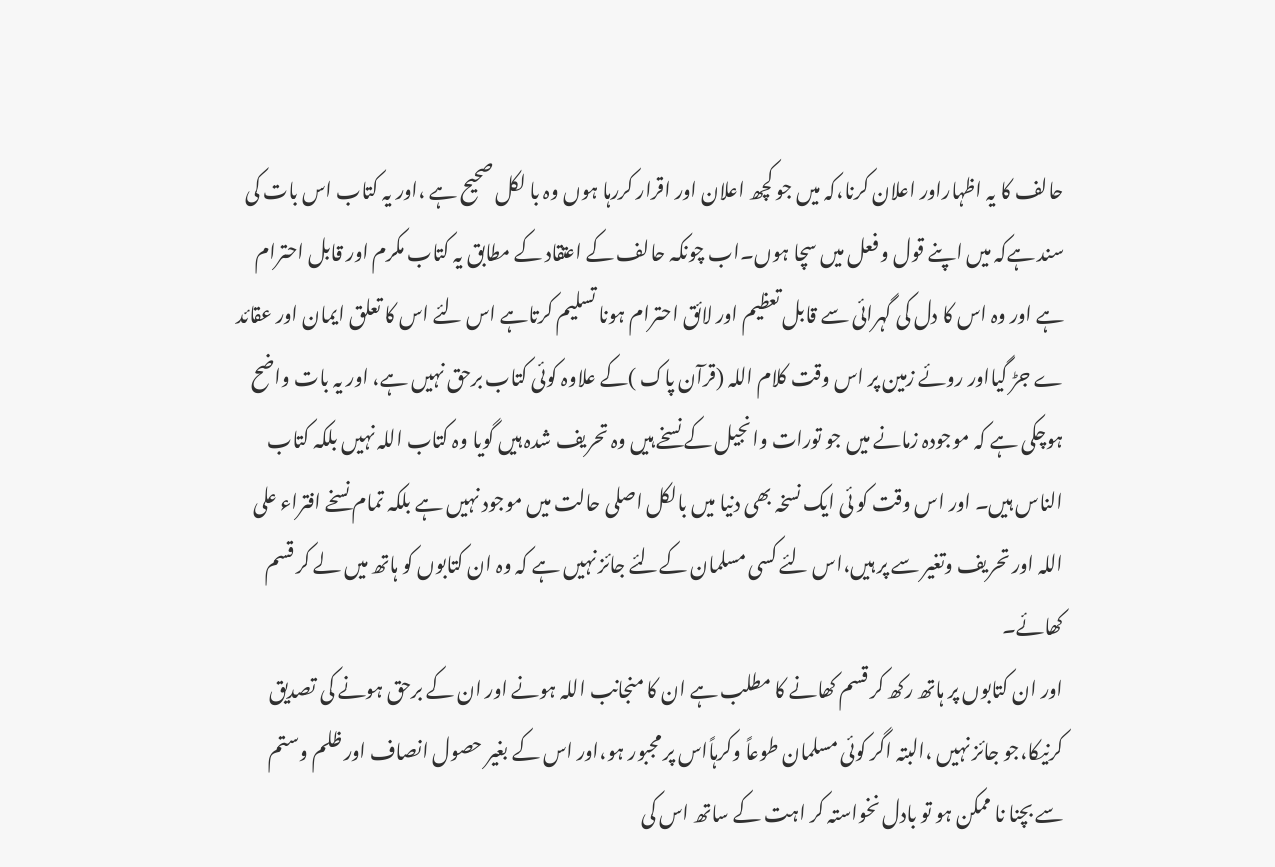حالف کا یہ اظہاراور اعلان کرنا،کہ میں جو کچھ اعلان اور اقرار کررہا ہوں وہ با لکل صحیح ہے ،اور یہ کتاب اس بات کی سند ہےکہ میں اپنے قول و فعل میں سچا ہوں۔اب چونکہ حالف کے اعتقاد کے مطابق یہ کتاب مکرم اور قابل احترام ہے اور وہ اس کا دل کی گہرائی سے قابل تعظیم اور لائق احترام ہونا تسلیم کرتاہے اس لئے اس کا تعلق ایمان اور عقائد ے جڑ گیااور روئے زمین پر اس وقت کلام اللہ (قرآن پاک )کے علاوہ کوئی کتاب برحق نہیں ہے، اور یہ بات واضح ہوچکی ہے کہ موجودہ زمانے میں جو تورات وانجیل کے نسخے ہیں وہ تحریف شدہ ہیں گویا وہ کتاب اللہ نہیں بلکہ کتاب الناس ہیں۔ اور اس وقت کو ئی ایک نسخہ بھی دنیا میں بالکل اصلی حالت میں موجود نہیں ہے بلکہ تمام نسخے افتراء علی اللہ اور تحریف وتغیر سے پر ہیں،اس لئے کسی مسلمان کےلئے جائز نہیں ہے کہ وہ ان کتابوں کو ہاتھ میں لے کر قسم کھائے۔
اور ان کتابوں پر ہاتھ رکھ کر قسم کھانے کا مطلب ہے ان کا منجانب اللہ ہونے اور ان کے برحق ہونے کی تصدیق کرنیکا،جو جائز نہیں ،البتہ اگر کوئی مسلمان طوعاً وکرہاًاس پر مجبور ہو،اور اس کے بغیر حصول انصاف اور ظلم وستم سے بچنا نا ممکن ہو تو بادل نخواستہ کر اہت کے ساتھ اس کی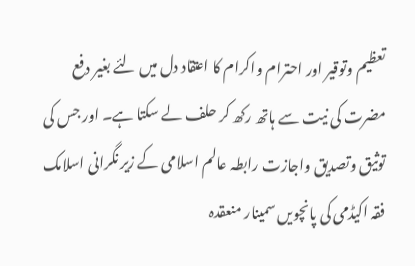تعظیم وتوقیر اور احترام واکرام کا اعتقاد دل میں لئے بغیر دفع مضرت کی نیت سے ہاتھ رکھ کر حلف لے سکتا ہے۔ اور جس کی توثیق وتصدیق واجازت رابطہ عالم اسلامی کے زیر نگرانی اسلامک فقہ اکیڈمی کی پانچویں سمینار منعقدہ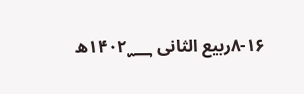۸-۱۶ربیع الثانی ۱۴۰۲؁ھ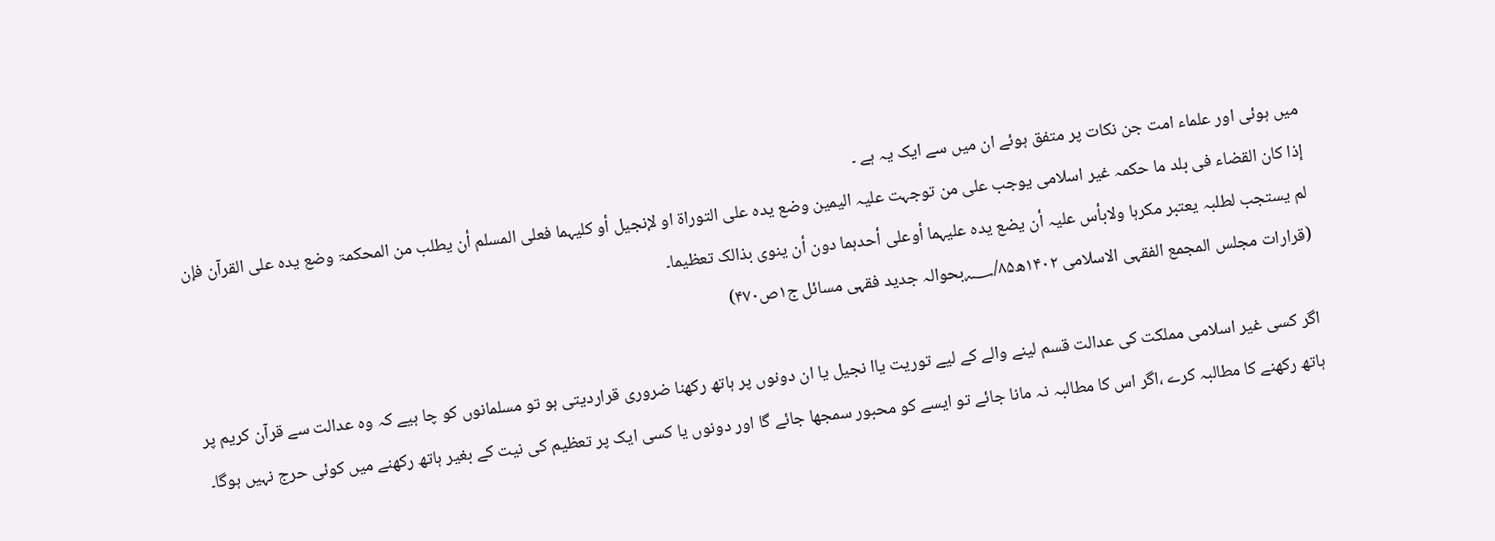میں ہوئی اور علماء امت جن نکات پر متفق ہوئے ان میں سے ایک یہ ہے ۔
إذا کان القضاء فی بلد ما حکمہ غیر اسلامی یوجب علی من توجہت علیہ الیمین وضع یدہ علی التوراۃ او لإنجیل أو کلیہما فعلی المسلم أن یطلب من المحکمۃ وضع یدہ علی القرآن فإن لم یستجب لطلبہ یعتبر مکرہا ولابأس علیہ أن یضع یدہ علیہما أوعلی أحدہما دون أن ینوی بذالک تعظیما۔
(قرارات مجلس المجمع الفقہی الاسلامی ۱۴۰۲ھ؁/۸۵بحوالہ جدید فقہی مسائل ج۱ص۴۷۰)

اگر کسی غیر اسلامی مملکت کی عدالت قسم لینے والے کے لیے توریت یاا نجیل یا ان دونوں پر ہاتھ رکھنا ضروری قراردیتی ہو تو مسلمانوں کو چا ہیے کہ وہ عدالت سے قرآن کریم پر ہاتھ رکھنے کا مطالبہ کرے ،اگر اس کا مطالبہ نہ مانا جائے تو ایسے کو محبور سمجھا جائے گا اور دونوں یا کسی ایک پر تعظیم کی نیت کے بغیر ہاتھ رکھنے میں کوئی حرج نہیں ہوگا۔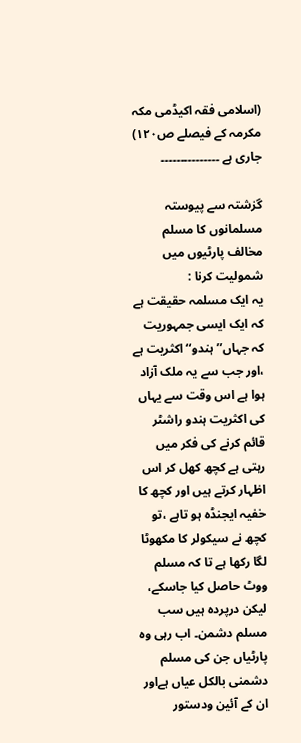(اسلامی فقہ اکیڈمی مکہ مکرمہ کے فیصلے ص۱۲۰)
جاری ہے ۔۔۔۔۔۔۔۔۔۔۔۔۔۔۔

گزشتہ سے پیوستہ
مسلمانوں کا مسلم مخالف پارٹیوں میں شمولیت کرنا :
یہ ایک مسلمہ حقیقت ہے کہ ایک ایسی جمہوریت کہ جہاں’’ ہندو‘‘ اکثریت ہے ،اور جب سے یہ ملک آزاد ہوا ہے اس وقت سے یہاں کی اکثریت ہندو راشٹر قائم کرنے کی فکر میں رہتی ہے کچھ کھل کر اس اظہار کرتے ہیں اور کچھ کا خفیہ ایجنڈہ ہو تاہے ،تو کچھ نے سیکولر کا مکھوٹا لگا رکھا ہے تا کہ مسلم ووٹ حاصل کیا جاسکے، لیکن درپردہ ہیں سب مسلم دشمن۔ اب رہی وہ پارٹیاں جن کی مسلم دشمنی بالکل عیاں ہےاور ان کے آئین ودستور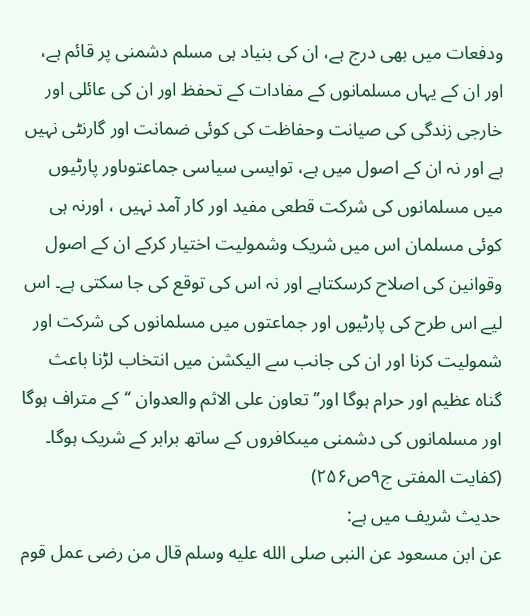ودفعات میں بھی درج ہے، ان کی بنیاد ہی مسلم دشمنی پر قائم ہے، اور ان کے یہاں مسلمانوں کے مفادات کے تحفظ اور ان کی عائلی اور خارجی زندگی کی صیانت وحفاظت کی کوئی ضمانت اور گارنٹی نہیں ہے اور نہ ان کے اصول میں ہے، توایسی سیاسی جماعتوںاور پارٹیوں میں مسلمانوں کی شرکت قطعی مفید اور کار آمد نہیں ، اورنہ ہی کوئی مسلمان اس میں شریک وشمولیت اختیار کرکے ان کے اصول وقوانین کی اصلاح کرسکتاہے اور نہ اس کی توقع کی جا سکتی ہے۔ اس لیے اس طرح کی پارٹیوں اور جماعتوں میں مسلمانوں کی شرکت اور شمولیت کرنا اور ان کی جانب سے الیکشن میں انتخاب لڑنا باعث گناہ عظیم اور حرام ہوگا اور’’ تعاون علی الاثم والعدوان ‘‘کے متراف ہوگا اور مسلمانوں کی دشمنی میںکافروں کے ساتھ برابر کے شریک ہوگا۔ (کفایت المفتی ج۹ص۲۵۶)
حدیث شریف میں ہے:
عن ابن مسعود عن النبی صلى الله عليه وسلم قال من رضی عمل قوم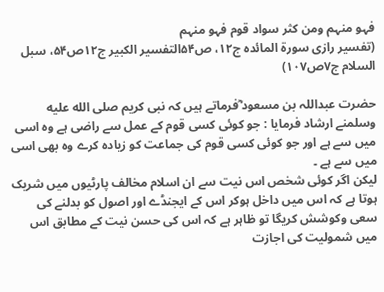فہو منہم ومن کثر سواد قوم فہو منہم
(تفسیر رازی سورۃ المائدہ ج۱۲، ص۵۴التفسیر الکبیر ج۱۲ص۵۴، سبل السلام ج۷ص۱۰۷)

حضرت عبداللہ بن مسعود ؓفرماتے ہیں کہ نبی کریم صلى الله عليه وسلمنے ارشاد فرمایا : جو کوئی کسی قوم کے عمل سے راضی ہے وہ اسی میں سے ہے اور جو کوئی کسی قوم کی جماعت کو زیادہ کرے وہ بھی اسی میں سے ہے ۔
لیکن اگر کوئی شخص اس نیت سے ان اسلام مخالف پارٹیوں میں شریک ہوتا ہے کہ اس میں داخل ہوکر اس کے ایجنڈے اور اصول کو بدلنے کی سعی وکوشش کریگا تو ظاہر ہے کہ اس کی حسن نیت کے مطابق اس میں شمولیت کی اجازت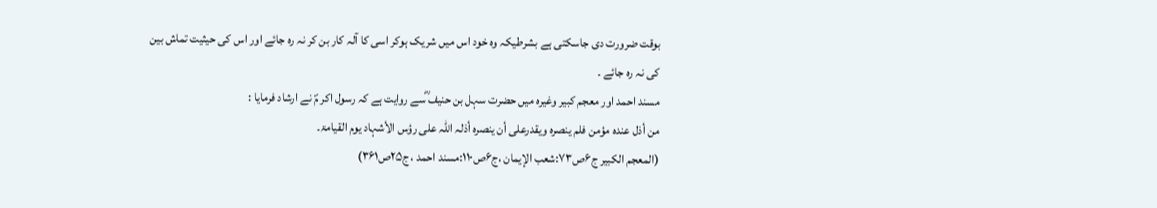بوقت ضرورت دی جاسکتی ہے بشرطیکہ وہ خود اس میں شریک ہوکر اسی کا آلہ کار بن کر نہ رہ جائے اور اس کی حیثیت تماش بین کی نہ رہ جائے ۔
مسند احمد اور معجم کبیر وغیرہ میں حضرت سہل بن حنیف ؓسے روایت ہے کہ رسول اکر مؐ نے ارشاد فرمایا :
من أذل عندہ مؤمن فلم ینصرہ ویقدرعلی أن ینصرہ أذلہ اللہ علی رؤس الأشہاد یوم القیامۃ۔
(المعجم الکبیر ج۶ص۷۳:شعب الإیمان ،ج۶ص۱۱۰:مسند احمد ، ج۲۵ص۳۶۱)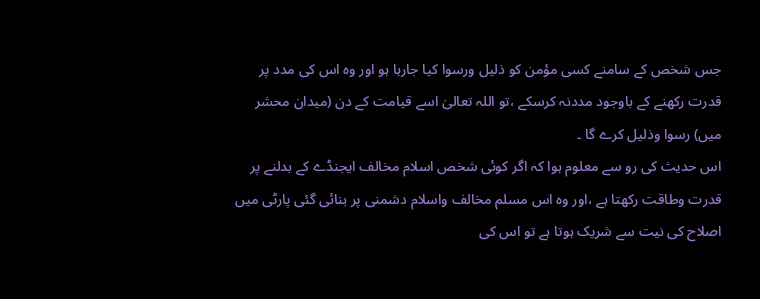جس شخص کے سامنے کسی مؤمن کو ذلیل ورسوا کیا جارہا ہو اور وہ اس کی مدد پر قدرت رکھنے کے باوجود مددنہ کرسکے ،تو اللہ تعالیٰ اسے قیامت کے دن (میدان محشر میں) رسوا وذلیل کرے گا ۔
اس حدیث کی رو سے معلوم ہوا کہ اگر کوئی شخص اسلام مخالف ایجنڈے کے بدلنے پر قدرت وطاقت رکھتا ہے ،اور وہ اس مسلم مخالف واسلام دشمنی پر بنائی گئی پارٹی میں اصلاح کی نیت سے شریک ہوتا ہے تو اس کی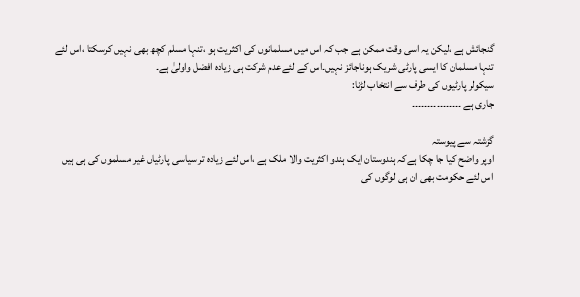گنجائش ہے ،لیکن یہ اسی وقت ممکن ہے جب کہ اس میں مسلمانوں کی اکثریت ہو ،تنہا مسلم کچھ بھی نہیں کرسکتا ،اس لئے تنہا مسلمان کا ایسی پارٹی شریک ہوناجائز نہیں۔اس کے لئےعدم شرکت ہی زیادہ افضل واولیٰ ہے۔
سیکولر پارٹیوں کی طرف سے انتخاب لڑنا:
جاری ہے ۔۔۔۔۔۔۔۔۔۔۔۔۔۔۔۔

گزشتہ سے پیوستہ
اوپر واضح کیا جا چکا ہےکہ ہندوستان ایک ہندو اکثریت والا ملک ہے ،اس لئے زیادہ تر سیاسی پارٹیاں غیر مسلموں کی ہی ہیں اس لئے حکومت بھی ان ہی لوگوں کی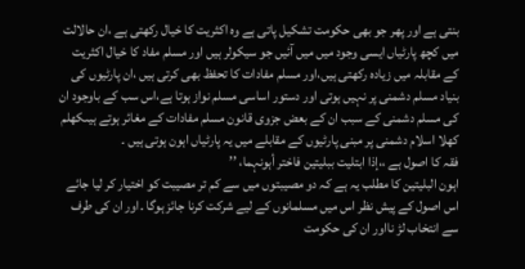بنتی ہے اور پھر جو بھی حکومت تشکیل پاتی ہے وہ اکثریت کا خیال رکھتی ہے ،ان حالالت میں کچھ پارٹیاں ایسی وجود میں میں آئیں جو سیکولر ہیں اور مسلم مفاد کا خیال اکثریت کے مقابلہ میں زیادہ رکھتی ہیں،اور مسلم مفادات کا تحفظ بھی کرتی ہیں ،ان پارٹیوں کی بنیاد مسلم دشمنی پر نہیں ہوتی اور دستور اساسی مسلم نواز ہوتا ہے،اس سب کے باوجود ان کی مسلم دشمنی کے سبب ان کے بعض جزوی قانون مسلم مفادات کے مغائر ہوتے ہیںکھلم کھلا اسلام دشمنی پر مبنی پارٹیوں کے مقابلے میں یہ پارٹیاں اہون ہوتی ہیں ۔
فقہ کا اصول ہے ،،إذا ابتلیت ببلیتین فاختر أہونہما، ’’
اہون البلیتین کا مطلب یہ ہے کہ دو مصیبتوں میں سے کم تر مصیبت کو اختیار کر لیا جائے اس اصول کے پیش نظر اس میں مسلمانوں کے لیے شرکت کرنا جائز ہوگا ۔اور ان کی طرف سے انتخاب لڑ نااور ان کی حکومت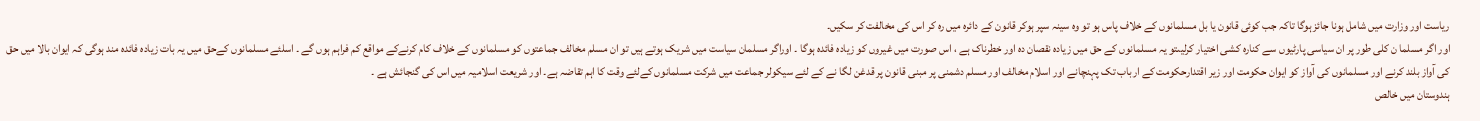ریاست اور وزارت میں شامل ہونا جائز ہوگا تاکہ جب کوئی قانون یا بل مسلمانوں کے خلاف پاس ہو تو وہ سینہ سپر ہوکر قانون کے دائرہ میں رہ کر اس کی مخالفت کر سکیں۔
اور اگر مسلما ن کلی طور پر ان سیاسی پارٹیوں سے کنارہ کشی اختیار کرلیںتو یہ مسلمانوں کے حق میں زیادہ نقصان دہ اور خطرناک ہے ، اس صورت میں غیروں کو زیادہ فائدہ ہوگا ۔ اوراگر مسلمان سیاست میں شریک ہوتے ہیں تو ان مسلم مخالف جماعتوں کو مسلمانوں کے خلاف کام کرنےکے مواقع کم فراہم ہوں گے ۔ اسلئے مسلمانوں کےحق میں یہ بات زیادہ فائدہ مند ہوگی کہ ایوان بالا میں حق کی آواز بلند کرنے اور مسلمانوں کی آواز کو ایوان حکومت اور زیر اقتدارحکومت کے ارباب تک پہنچانے اور اسلام مخالف اور مسلم دشمنی پر مبنی قانون پر قدغن لگا نے کے لئے سیکولر جماعت میں شرکت مسلمانوں کےلئے وقت کا اہم تقاضہ ہے۔ اور شریعت اسلامیہ میں اس کی گنجائش ہے ۔
ہندوستان میں خالص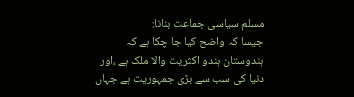مسلم سیاسی جماعت بنانا:
جیسا کہ واضح کیا جا چکا ہے کہ ہندوستان ہندو اکثریت والا ملک ہے ،اور دنیا کی سب سے بڑی جمہوریت ہے جہاں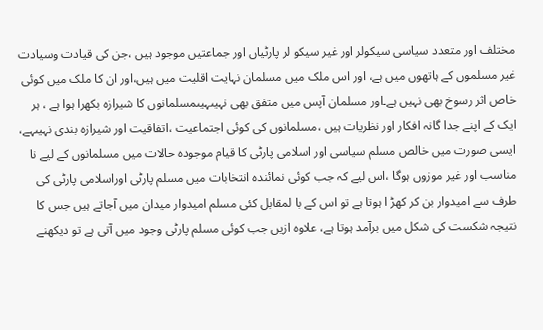مختلف اور متعدد سیاسی سیکولر اور غیر سیکو لر پارٹیاں اور جماعتیں موجود ہیں ،جن کی قیادت وسیادت غیر مسلموں کے ہاتھوں میں ہے، اور اس ملک میں مسلمان نہایت اقلیت میں ہیں،اور ان کا ملک میں کوئی خاص اثر رسوخ بھی نہیں ہے۔اور مسلمان آپس میں متفق بھی نہیںہیںمسلمانوں کا شیرازہ بکھرا ہوا ہے ، ہر ایک کے اپنے جدا گانہ افکار اور نظریات ہیں ،مسلمانوں کی کوئی اجتماعیت ،اتفاقیت اور شیرازہ بندی نہیںہے، ایسی صورت میں خالص مسلم سیاسی اور اسلامی پارٹی کا قیام موجودہ حالات میں مسلمانوں کے لیے نا مناسب اور غیر موزوں ہوگا ،اس لیے کہ جب کوئی نمائندہ انتخابات میں مسلم پارٹی اوراسلامی پارٹی کی طرف سے امیدوار بن کر کھڑ ا ہوتا ہے تو اس کے با لمقابل کئی مسلم امیدوار میدان میں آجاتے ہیں جس کا نتیجہ شکست کی شکل میں برآمد ہوتا ہے، علاوہ ازیں جب کوئی مسلم پارٹی وجود میں آتی ہے تو دیکھنے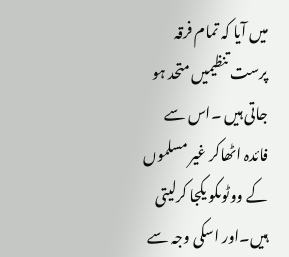میں آیا کہ تمام فرقہ پرست تنظیمیں متحد ہو جاتی ہیں ۔اس سے فائدہ اٹھاکر غیر مسلموں کے ووٹوںکو یکجا کرلیتی ہیں۔اور اسکی وجہ سے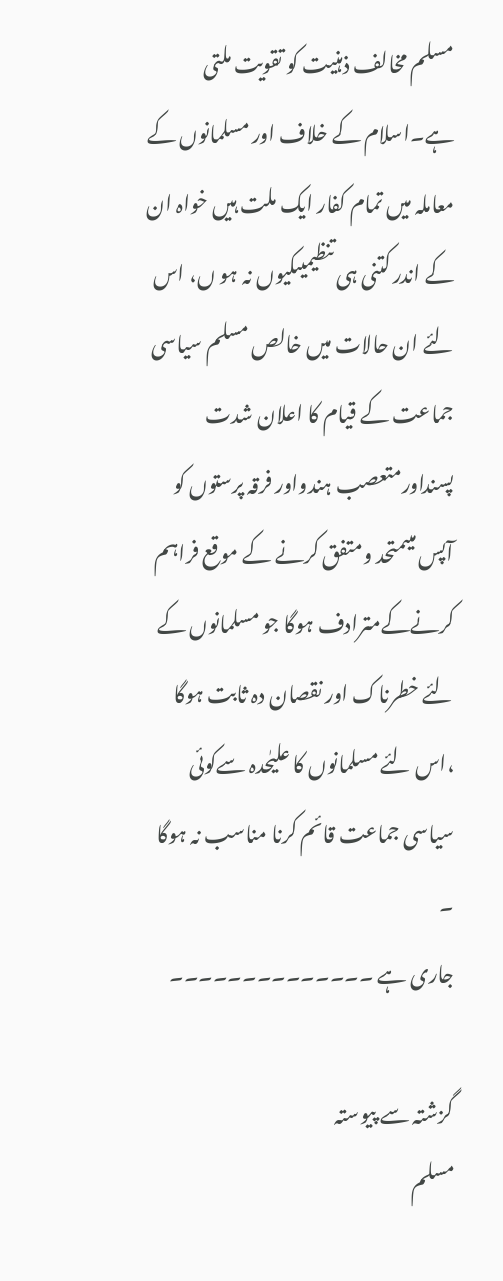مسلم مخالف ذہنیت کو تقویت ملتی ہے۔اسلام کے خلاف اور مسلمانوں کے معاملہ میں تمام کفار ایک ملت ہیں خواہ ان کے اندر کتنی ہی تنظیمیںکیوں نہ ہو ں، اس لئے ان حالات میں خالص مسلم سیاسی جماعت کے قیام کا اعلان شدت پسنداورمتعصب ہندواور فرقہ پرستوں کو آپس میںمتحد ومتفق کرنے کے موقع فراہم کرنےکےمترادف ہوگا جو مسلمانوں کے لئے خطرناک اور نقصان دہ ثابت ہوگا ،اس لئے مسلمانوں کا علیٰحدہ سےکوئی سیاسی جماعت قائم کرنا مناسب نہ ہوگا ۔
جاری ہے ۔۔۔۔۔۔۔۔۔۔۔۔۔۔

گزشتہ سے پیوستہ
مسلم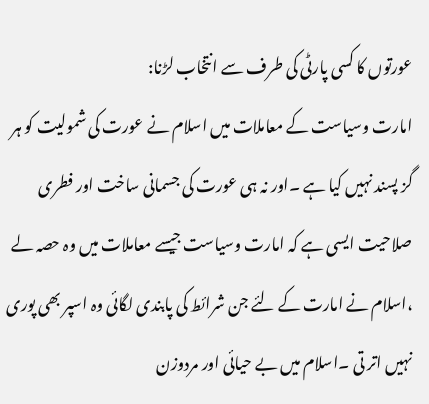عورتوں کا کسی پارٹی کی طرف سے انتخاب لڑنا:
امارت وسیاست کے معاملات میں اسلام نے عورت کی شمولیت کو ہر گز پسند نہیں کیا ہے ۔اور نہ ہی عورت کی جسمانی ساخت اور فطری صلاحیت ایسی ہے کہ امارت وسیاست جیسے معاملات میں وہ حصہ لے ،اسلام نے امارت کے لئے جن شرائط کی پابندی لگائی وہ اسپر بھی پوری نہیں اتر تی ۔اسلام میں بے حیائی اور مردوزن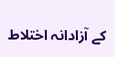کے آزادانہ اختلاط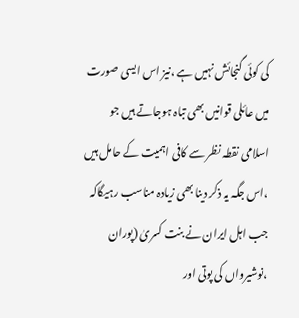کی کوئی گنجائش نہیں ہے ،نیز اس ایسی صورت میں عائلی قوانیں بھی تباہ ہوجاتے ہیں جو اسلامی نقطہ نظر سے کافی اہمیت کے حامل ہیں ،اس جگہ یہ ذکر دینا بھی زیادہ مناسب رہیگاکہ جب اہل ایران نے بنت کسریٰ (پوران ،نوشیرواں کی پوتی اور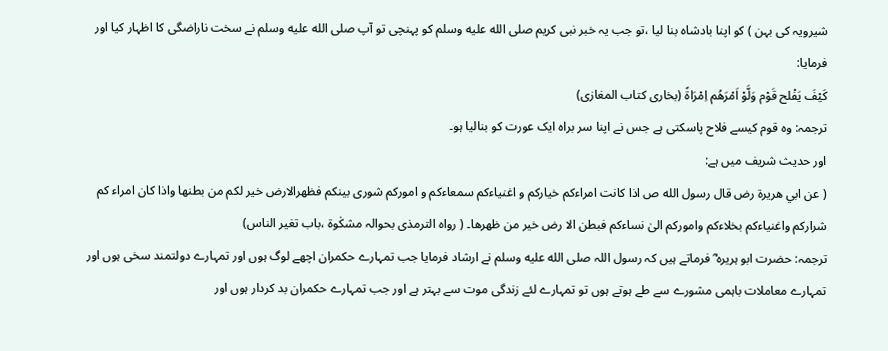شیرویہ کی بہن ) کو اپنا بادشاہ بنا لیا ،تو جب یہ خبر نبی کریم صلى الله عليه وسلم کو پہنچی تو آپ صلى الله عليه وسلم نے سخت ناراضگی کا اظہار کیا اور فرمایا:
کَیْفَ یَفْلح قَوْم وَلَّوْ اَمْرَھُم اِمْرَاۃً (بخاری کتاب المغازی)
ترجمہ: وہ قوم کیسے فلاح پاسکتی ہے جس نے اپنا سر براہ ایک عورت کو بنالیا ہو۔
اور حدیث شریف میں ہے:
( عن ابي هریرة رض قال رسول الله ص اذا کانت امراءکم خیارکم و اغنیاءکم سمعاءکم و امورکم شوری بینکم فظهرالارض خیر لکم من بطنھا واذا کان امراء کم شرارکم واغنیاءکم بخلاءکم وامورکم الیٰ نساءکم فبطن الا رض خیر من ظھرھا۔ ( رواه الترمذی بحوالہ مشکٰوۃ ،باب تغیر الناس)
ترجمہ: حضرت ابو ہریرہ ؓ فرماتے ہیں کہ رسول اللہ صلى الله عليه وسلم نے ارشاد فرمایا جب تمہارے حکمران اچھے لوگ ہوں اور تمہارے دولتمند سخی ہوں اور تمہارے معاملات باہمی مشورے سے طے ہوتے ہوں تو تمہارے لئے زندگی موت سے بہتر ہے اور جب تمہارے حکمران بد کردار ہوں اور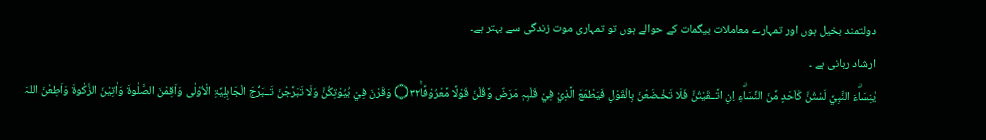دولتمند بخیل ہوں اور تمہارے معاملات بیگمات کے حوالے ہوں تو تمہاری موت زندگی سے بہتر ہے۔
ارشاد ربانی ہے ۔
يٰنِسَاۗءَ النَّبِيِّ لَسْتُنَّ كَاَحَدٍ مِّنَ النِّسَاۗءِ اِنِ اتَّــقَيْتُنَّ فَلَا تَخْـضَعْنَ بِالْقَوْلِ فَيَطْمَعَ الَّذِيْ فِيْ قَلْبِہٖ مَرَضٌ وَّقُلْنَ قَوْلًا مَّعْرُوْفًا۝۳۲ۚ وَقَرْنَ فِيْ بُيُوْتِكُنَّ وَلَا تَبَرَّجْنَ تَــبَرُّجَ الْجَاہِلِيَّۃِ الْاُوْلٰى وَاَقِمْنَ الصَّلٰوۃَ وَاٰتِيْنَ الزَّكٰوۃَ وَاَطِعْنَ اللہَ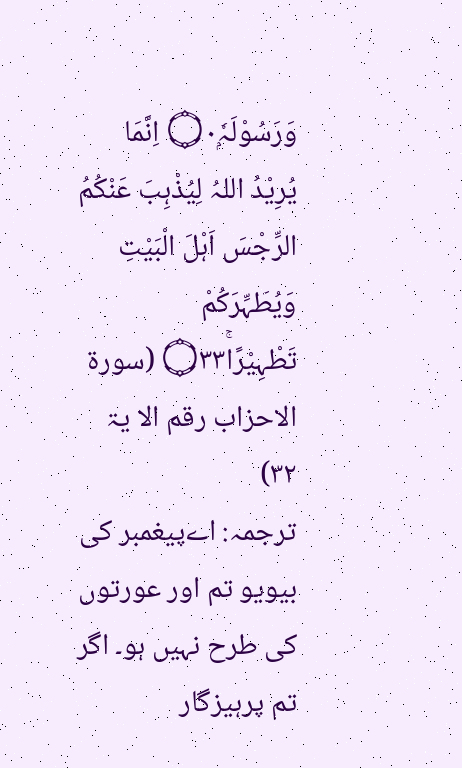وَرَسُوْلَہٗ۝۰ۭ اِنَّمَا يُرِيْدُ اللہُ لِيُذْہِبَ عَنْكُمُ الرِّجْسَ اَہْلَ الْبَيْتِ وَيُطَہِّرَكُمْ تَطْہِيْرًا۝۳۳ۚ (سورۃ الاحزاب رقم الا یۃ ۳۲)
ترجمہ: اےپیغمبر کی بیویو تم اور عورتوں کی طرح نہیں ہو۔ اگر تم پرہیزگار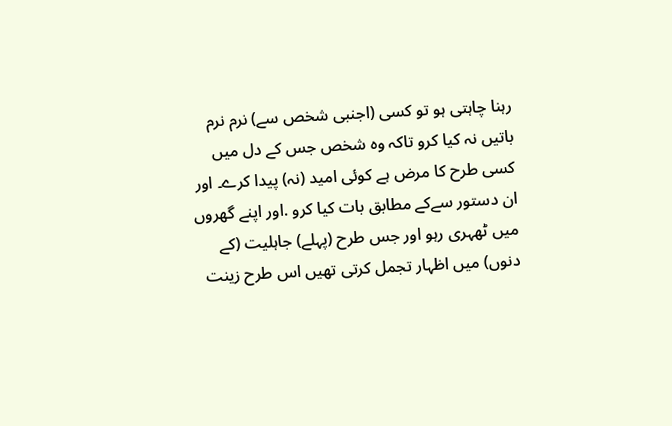رہنا چاہتی ہو تو کسی (اجنبی شخص سے) نرم نرم باتیں نہ کیا کرو تاکہ وہ شخص جس کے دل میں کسی طرح کا مرض ہے کوئی امید (نہ) پیدا کرے۔ اور ان دستور سےکے مطابق بات کیا کرو .اور اپنے گھروں میں ٹھہری رہو اور جس طرح (پہلے) جاہلیت (کے دنوں) میں اظہار تجمل کرتی تھیں اس طرح زینت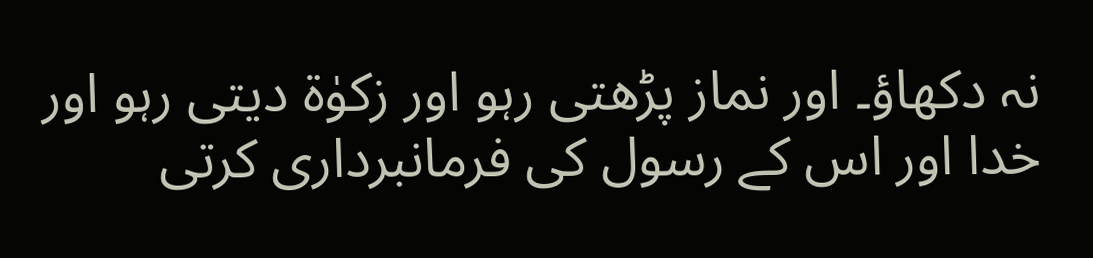نہ دکھاؤ۔ اور نماز پڑھتی رہو اور زکوٰة دیتی رہو اور خدا اور اس کے رسول کی فرمانبرداری کرتی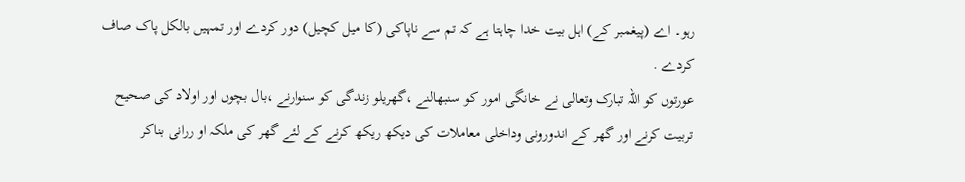رہو۔ اے (پیغمبر کے) اہل بیت خدا چاہتا ہے کہ تم سے ناپاکی (کا میل کچیل) دور کردے اور تمہیں بالکل پاک صاف کردے .
عورتوں کو اللہ تبارک وتعالی نے خانگی امور کو سنبھالنے ،گھریلو زندگی کو سنوارنے ،بال بچوں اور اولاد کی صحیح تربیت کرنے اور گھر کے اندورونی وداخلی معاملات کی دیکھ ریکھ کرنے کے لئے گھر کی ملکہ او ررانی بناکر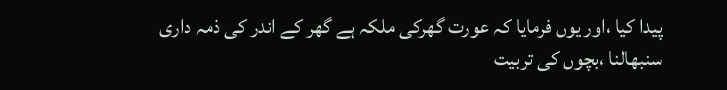پیدا کیا ،اور یوں فرمایا کہ عورت گھرکی ملکہ ہے گھر کے اندر کی ذمہ داری سنبھالنا ،بچوں کی تربیت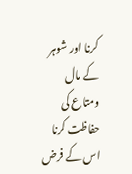کرنا اور شوہر کے مال ومتاع کی حفاظت کرنا اس کے فرض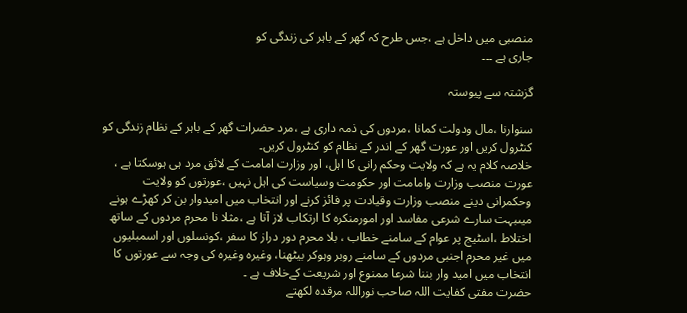منصبی میں داخل ہے ،جس طرح کہ گھر کے باہر کی زندگی کو
جاری ہے ۔۔۔

گزشتہ سے پیوستہ

سنوارنا ،مال ودولت کمانا ،مردوں کی ذمہ داری ہے ،مرد حضرات گھر کے باہر کے نظام زندگی کو کنٹرول کریں اور عورت گھر کے اندر کے نظام کو کنٹرول کریں۔
خلاصہ کلام یہ ہے کہ ولایت وحکم رانی کا اہل، اور وزارت امامت کے لائق مرد ہی ہوسکتا ہے ، عورت منصب وزارت وامامت اور حکومت وسیاست کی اہل نہیں ،عورتوں کو ولایت وحکمرانی دینے منصب وزارت وقیادت پر فائز کرنے اور انتخاب میں امیدوار بن کر کھڑے ہونے میںبہت سارے شرعی مفاسد اور امورمنکرہ کا ارتکاب لاز آتا ہے ،مثلا نا محرم مردوں کے ساتھ اختلاط ،اسٹیج پر عوام کے سامنے خطاب ، بلا محرم دور دراز کا سفر ،کونسلوں اور اسمبلیوں میں غیر محرم اجنبی مردوں کے سامنے روبر وہوکر بیٹھنا، وغیرہ وغیرہ کی وجہ سے عورتوں کا انتخاب میں امید وار بننا شرعا ممنوع اور شریعت کےخلاف ہے ۔
حضرت مفتی کفایت اللہ صاحب نوراللہ مرقدہ لکھتے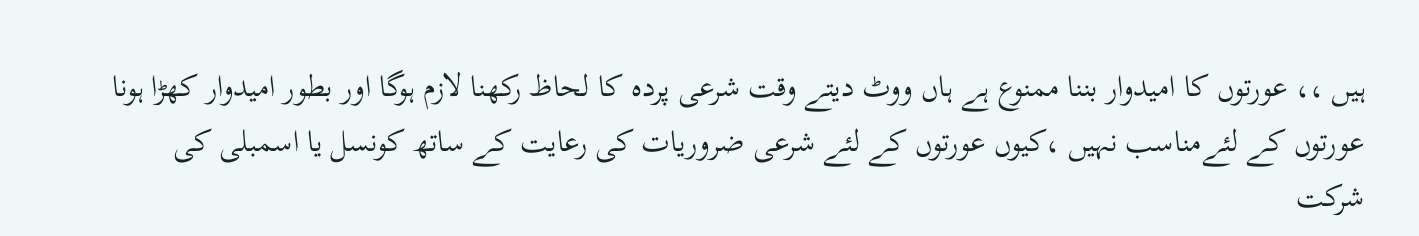ہیں ،، عورتوں کا امیدوار بننا ممنوع ہے ہاں ووٹ دیتے وقت شرعی پردہ کا لحاظ رکھنا لازم ہوگا اور بطور امیدوار کھڑا ہونا عورتوں کے لئےمناسب نہیں ،کیوں عورتوں کے لئے شرعی ضروریات کی رعایت کے ساتھ کونسل یا اسمبلی کی شرکت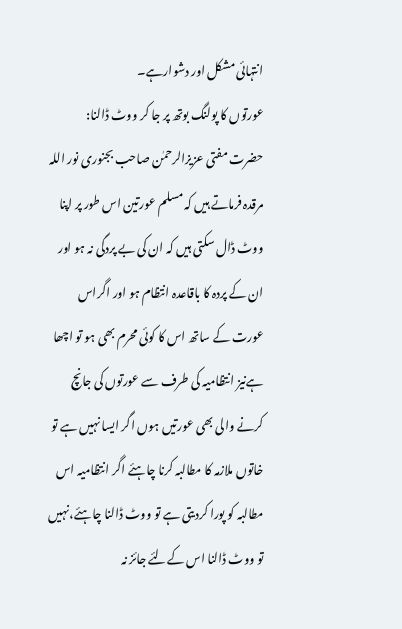انتہائی مشکل اور دشوارہے۔
عورتوں کا پولنگ بوتھ پر جا کر ووٹ ڈالنا:
حضرت مفتی عزیزالرحمٰن صاحب بجنوری نور اللہ مرقدہ فرماتے ہیں کہ مسلم عورتین اس طور پر اپنا ووٹ ڈال سکتی ہیں کہ ان کی بے پردگی نہ ہو اور ان کے پردہ کا باقاعدہ انتظام ہو اور اگراس عورت کے ساتھ اس کا کوئی محرم بھی ہو تو اچھا ہےنیز انتظامیہ کی طرف سے عورتوں کی جانچ کرنے والی بھی عورتیں ہوں اگر ایسا نہیں ہے تو خاتوں ملازمہ کا مطالبہ کرنا چاہئے اگر انتظامیہ اس مطالبہ کو پورا کردیتی ہے تو ووٹ ڈالنا چاہئے،نہیں تو ووٹ ڈالنا اس کےلئے جائز نہ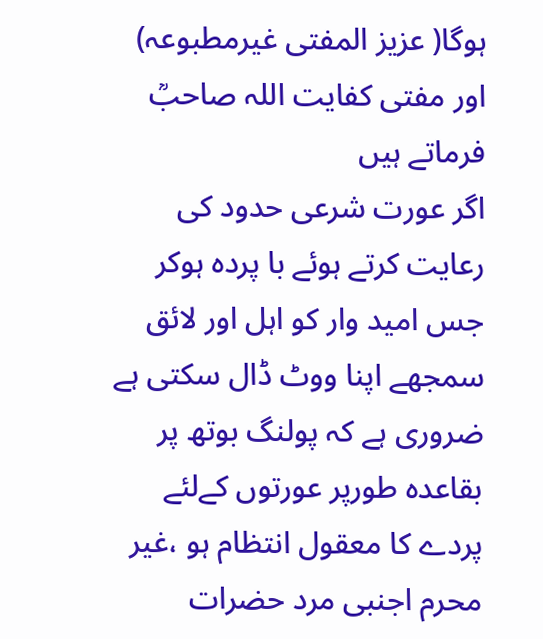ہوگا( عزیز المفتی غیرمطبوعہ)
اور مفتی کفایت اللہ صاحبؒ فرماتے ہیں
اگر عورت شرعی حدود کی رعایت کرتے ہوئے با پردہ ہوکر جس امید وار کو اہل اور لائق سمجھے اپنا ووٹ ڈال سکتی ہے ضروری ہے کہ پولنگ بوتھ پر بقاعدہ طورپر عورتوں کےلئے پردے کا معقول انتظام ہو ،غیر محرم اجنبی مرد حضرات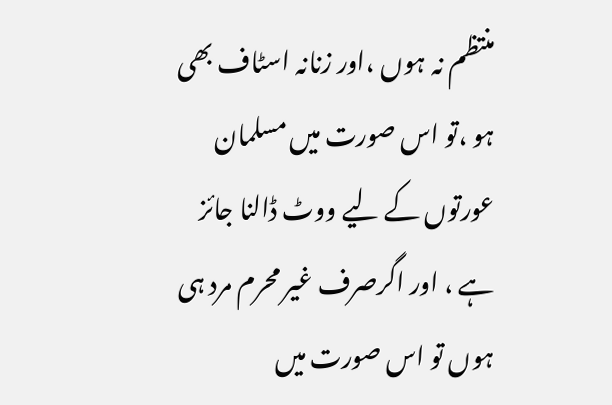منتظم نہ ہوں ،اور زنانہ اسٹاف بھی ہو ،تو اس صورت میں مسلمان عورتوں کے لیے ووٹ ڈالنا جائز ہے ، اور اگرصرف غیر محرم مرد ہی ہوں تو اس صورت میں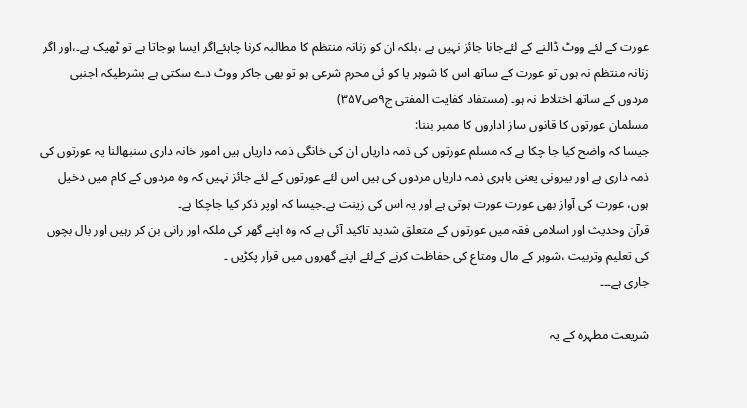عورت کے لئے ووٹ ڈالنے کے لئےجانا جائز نہیں ہے ،بلکہ ان کو زنانہ منتظم کا مطالبہ کرنا چاہئےاگر ایسا ہوجاتا ہے تو ٹھیک ہے۔،اور اگر زنانہ منتظم نہ ہوں تو عورت کے ساتھ اس کا شوہر یا کو ئی محرم شرعی ہو تو بھی جاکر ووٹ دے سکتی ہے بشرطیکہ اجنبی مردوں کے ساتھ اختلاط نہ ہو۔ (مستفاد کفایت المفتی ج۹ص۳۵۷)
مسلمان عورتوں کا قانوں ساز اداروں کا ممبر بننا:
جیسا کہ واضح کیا جا چکا ہے کہ مسلم عورتوں کی ذمہ داریاں ان کی خانگی ذمہ داریاں ہیں امور خانہ داری سنبھالنا یہ عورتوں کی ذمہ داری ہے اور بیرونی یعنی باہری ذمہ داریاں مردوں کی ہیں اس لئے عورتوں کے لئے جائز نہیں کہ وہ مردوں کے کام میں دخیل ہوں، عورت کی آواز بھی عورت عورت ہوتی ہے اور یہ اس کی زینت ہے۔جیسا کہ اوپر ذکر کیا جاچکا ہے۔
قرآن وحدیث اور اسلامی فقہ میں عورتوں کے متعلق شدید تاکید آئی ہے کہ وہ اپنے گھر کی ملکہ اور رانی بن کر رہیں اور بال بچوں کی تعلیم وتربیت ،شوہر کے مال ومتاع کی حفاظت کرنے کےلئے اپنے گھروں میں قرار پکڑیں ۔
جاری ہے۔۔۔

شریعت مطہرہ کے یہ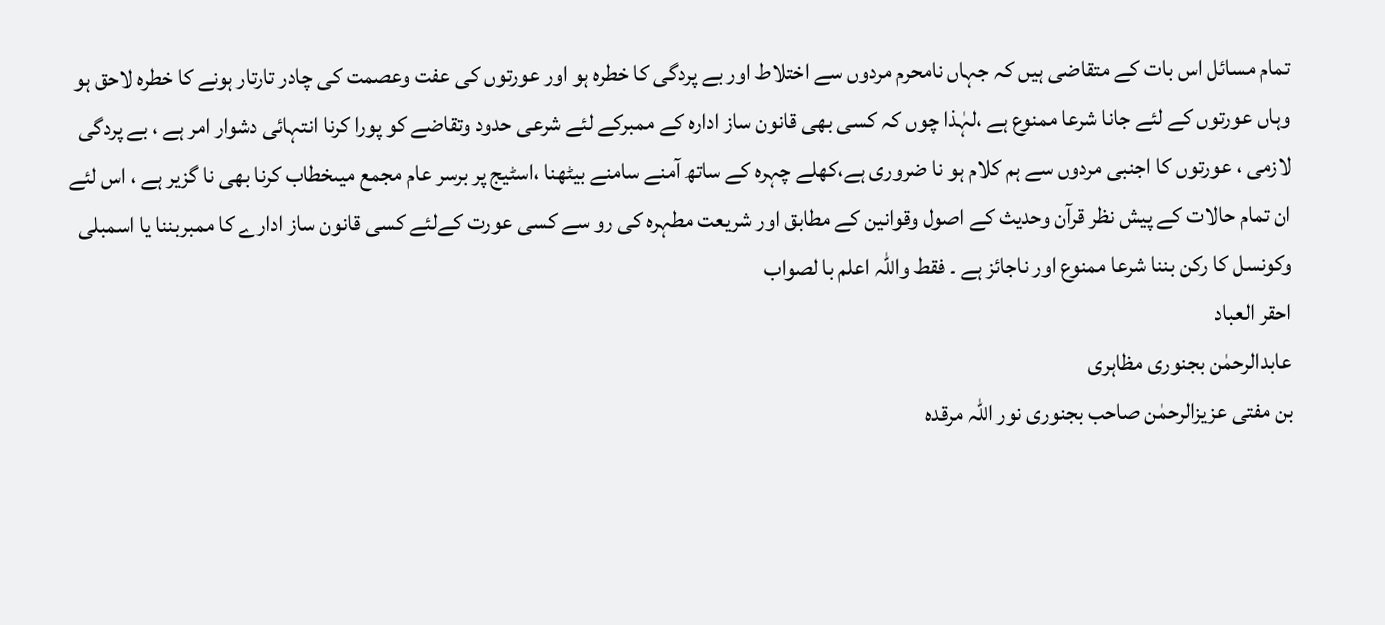تمام مسائل اس بات کے متقاضی ہیں کہ جہاں نامحرم مردوں سے اختلاط اور بے پردگی کا خطرہ ہو اور عورتوں کی عفت وعصمت کی چادر تارتار ہونے کا خطرہ لاحق ہو وہاں عورتوں کے لئے جانا شرعا ممنوع ہے ،لہٰذا چوں کہ کسی بھی قانون ساز ادارہ کے ممبرکے لئے شرعی حدود وتقاضے کو پورا کرنا انتہائی دشوار امر ہے ، بے پردگی لازمی ، عورتوں کا اجنبی مردوں سے ہم کلام ہو نا ضروری ہے،کھلے چہرہ کے ساتھ آمنے سامنے بیٹھنا ،اسٹیج پر برسر عام مجمع میںخطاب کرنا بھی نا گزیر ہے ، اس لئے ان تمام حالات کے پیش نظر قرآن وحدیث کے اصول وقوانین کے مطابق اور شریعت مطہرہ کی رو سے کسی عورت کےلئے کسی قانون ساز ادارے کا ممبربننا یا اسمبلی وکونسل کا رکن بننا شرعا ممنوع اور ناجائز ہے ۔ فقط واللہ اعلم با لصواب
احقر العباد
عابدالرحمٰن بجنوری مظاہری
بن مفتی عزیزالرحمٰن صاحب بجنوری نور اللہ مرقدہ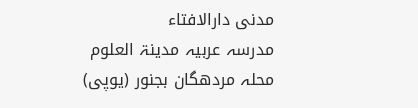مدنی دارالافتاء
مدرسہ عربیہ مدینۃ العلوم
محلہ مردھگان بجنور (یوپی)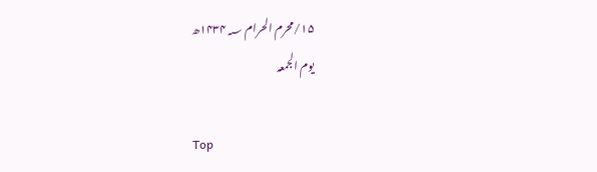۱۵/محرم الحرام ۱۴۳۴؁ھ
یوم الجمعہ

Top